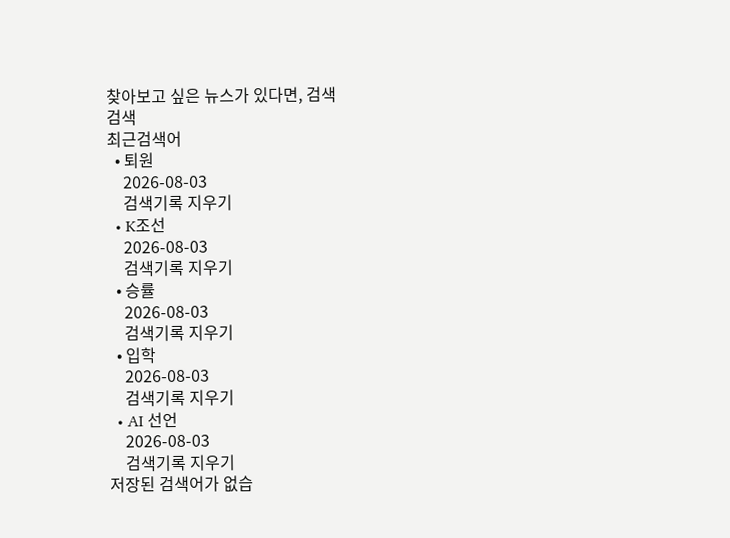찾아보고 싶은 뉴스가 있다면, 검색
검색
최근검색어
  • 퇴원
    2026-08-03
    검색기록 지우기
  • K조선
    2026-08-03
    검색기록 지우기
  • 승률
    2026-08-03
    검색기록 지우기
  • 입학
    2026-08-03
    검색기록 지우기
  • AI 선언
    2026-08-03
    검색기록 지우기
저장된 검색어가 없습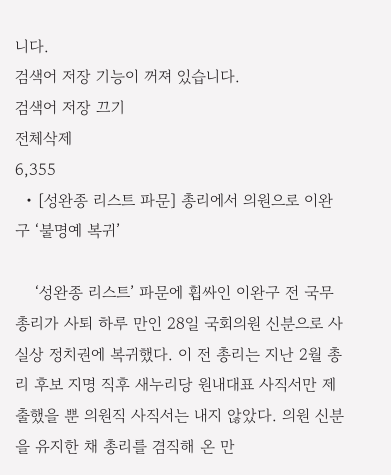니다.
검색어 저장 기능이 꺼져 있습니다.
검색어 저장 끄기
전체삭제
6,355
  • [성완종 리스트 파문] 총리에서 의원으로 이완구 ‘불명예 복귀’

    ‘성완종 리스트’ 파문에 휩싸인 이완구 전 국무총리가 사퇴 하루 만인 28일 국회의원 신분으로 사실상 정치권에 복귀했다. 이 전 총리는 지난 2월 총리 후보 지명 직후 새누리당 원내대표 사직서만 제출했을 뿐 의원직 사직서는 내지 않았다. 의원 신분을 유지한 채 총리를 겸직해 온 만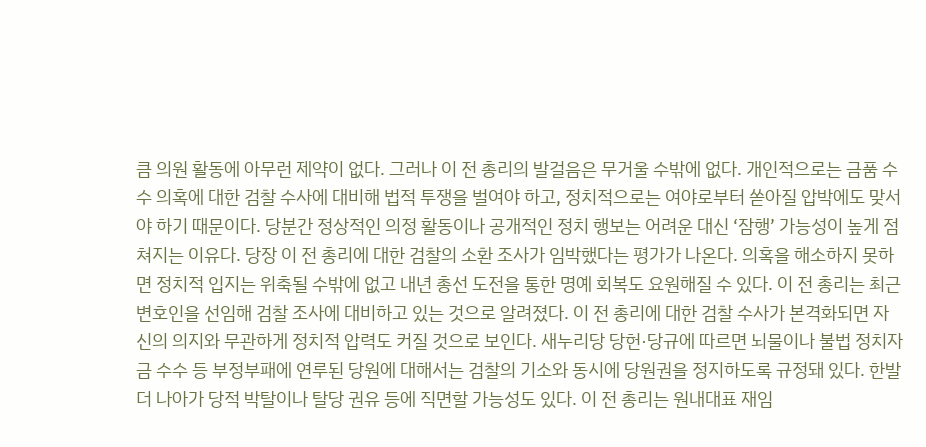큼 의원 활동에 아무런 제약이 없다. 그러나 이 전 총리의 발걸음은 무거울 수밖에 없다. 개인적으로는 금품 수수 의혹에 대한 검찰 수사에 대비해 법적 투쟁을 벌여야 하고, 정치적으로는 여야로부터 쏟아질 압박에도 맞서야 하기 때문이다. 당분간 정상적인 의정 활동이나 공개적인 정치 행보는 어려운 대신 ‘잠행’ 가능성이 높게 점쳐지는 이유다. 당장 이 전 총리에 대한 검찰의 소환 조사가 임박했다는 평가가 나온다. 의혹을 해소하지 못하면 정치적 입지는 위축될 수밖에 없고 내년 총선 도전을 통한 명예 회복도 요원해질 수 있다. 이 전 총리는 최근 변호인을 선임해 검찰 조사에 대비하고 있는 것으로 알려졌다. 이 전 총리에 대한 검찰 수사가 본격화되면 자신의 의지와 무관하게 정치적 압력도 커질 것으로 보인다. 새누리당 당헌·당규에 따르면 뇌물이나 불법 정치자금 수수 등 부정부패에 연루된 당원에 대해서는 검찰의 기소와 동시에 당원권을 정지하도록 규정돼 있다. 한발 더 나아가 당적 박탈이나 탈당 권유 등에 직면할 가능성도 있다. 이 전 총리는 원내대표 재임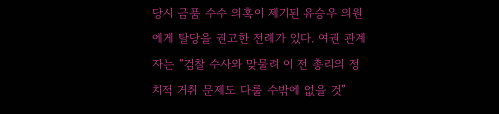당시 금품 수수 의혹이 제기된 유승우 의원에게 탈당을 권고한 전례가 있다. 여권 관계자는 “검찰 수사와 맞물려 이 전 총리의 정치적 거취 문제도 다룰 수밖에 없을 것”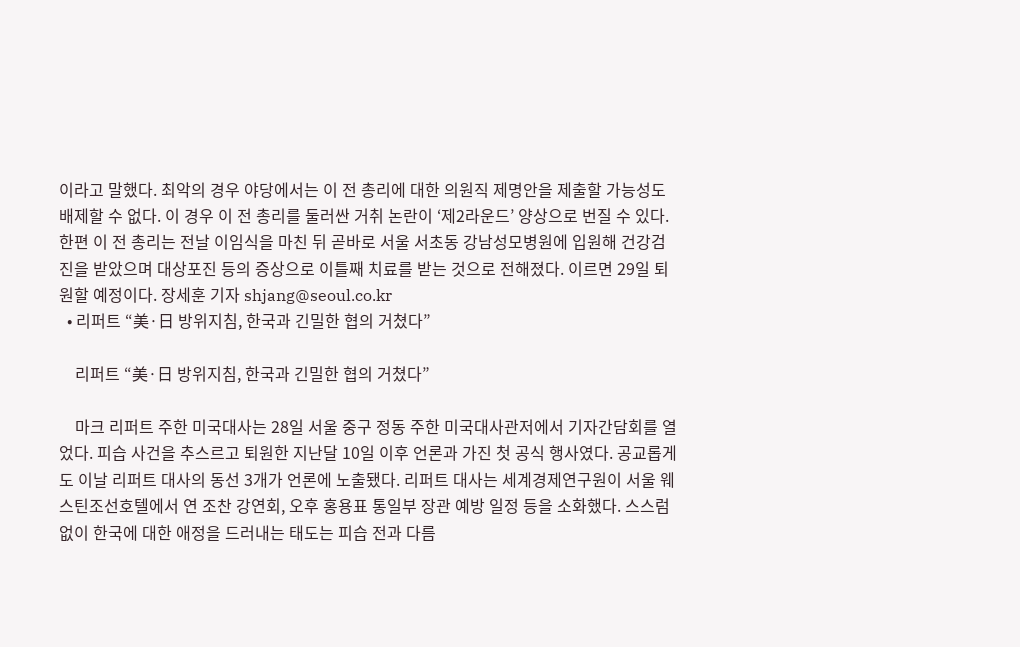이라고 말했다. 최악의 경우 야당에서는 이 전 총리에 대한 의원직 제명안을 제출할 가능성도 배제할 수 없다. 이 경우 이 전 총리를 둘러싼 거취 논란이 ‘제2라운드’ 양상으로 번질 수 있다. 한편 이 전 총리는 전날 이임식을 마친 뒤 곧바로 서울 서초동 강남성모병원에 입원해 건강검진을 받았으며 대상포진 등의 증상으로 이틀째 치료를 받는 것으로 전해졌다. 이르면 29일 퇴원할 예정이다. 장세훈 기자 shjang@seoul.co.kr
  • 리퍼트 “美·日 방위지침, 한국과 긴밀한 협의 거쳤다”

    리퍼트 “美·日 방위지침, 한국과 긴밀한 협의 거쳤다”

    마크 리퍼트 주한 미국대사는 28일 서울 중구 정동 주한 미국대사관저에서 기자간담회를 열었다. 피습 사건을 추스르고 퇴원한 지난달 10일 이후 언론과 가진 첫 공식 행사였다. 공교롭게도 이날 리퍼트 대사의 동선 3개가 언론에 노출됐다. 리퍼트 대사는 세계경제연구원이 서울 웨스틴조선호텔에서 연 조찬 강연회, 오후 홍용표 통일부 장관 예방 일정 등을 소화했다. 스스럼없이 한국에 대한 애정을 드러내는 태도는 피습 전과 다름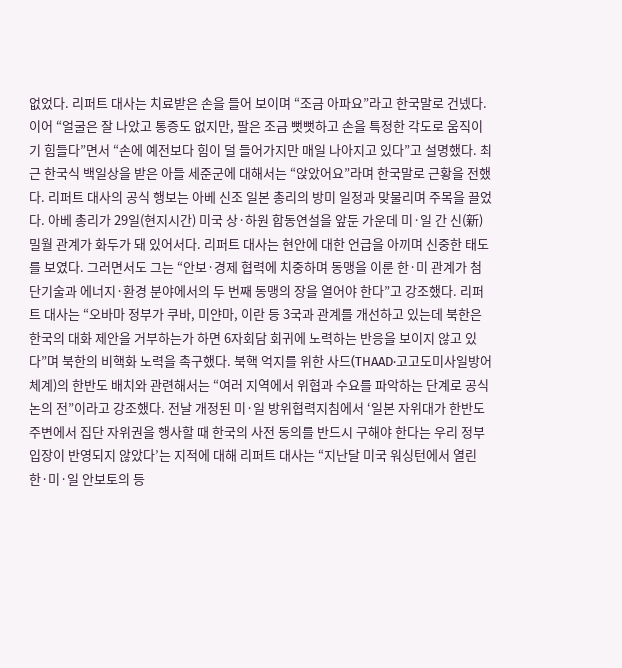없었다. 리퍼트 대사는 치료받은 손을 들어 보이며 “조금 아파요”라고 한국말로 건넸다. 이어 “얼굴은 잘 나았고 통증도 없지만, 팔은 조금 뻣뻣하고 손을 특정한 각도로 움직이기 힘들다”면서 “손에 예전보다 힘이 덜 들어가지만 매일 나아지고 있다”고 설명했다. 최근 한국식 백일상을 받은 아들 세준군에 대해서는 “앉았어요”라며 한국말로 근황을 전했다. 리퍼트 대사의 공식 행보는 아베 신조 일본 총리의 방미 일정과 맞물리며 주목을 끌었다. 아베 총리가 29일(현지시간) 미국 상·하원 합동연설을 앞둔 가운데 미·일 간 신(新)밀월 관계가 화두가 돼 있어서다. 리퍼트 대사는 현안에 대한 언급을 아끼며 신중한 태도를 보였다. 그러면서도 그는 “안보·경제 협력에 치중하며 동맹을 이룬 한·미 관계가 첨단기술과 에너지·환경 분야에서의 두 번째 동맹의 장을 열어야 한다”고 강조했다. 리퍼트 대사는 “오바마 정부가 쿠바, 미얀마, 이란 등 3국과 관계를 개선하고 있는데 북한은 한국의 대화 제안을 거부하는가 하면 6자회담 회귀에 노력하는 반응을 보이지 않고 있다”며 북한의 비핵화 노력을 촉구했다. 북핵 억지를 위한 사드(THAAD·고고도미사일방어체계)의 한반도 배치와 관련해서는 “여러 지역에서 위협과 수요를 파악하는 단계로 공식 논의 전”이라고 강조했다. 전날 개정된 미·일 방위협력지침에서 ‘일본 자위대가 한반도 주변에서 집단 자위권을 행사할 때 한국의 사전 동의를 반드시 구해야 한다는 우리 정부 입장이 반영되지 않았다’는 지적에 대해 리퍼트 대사는 “지난달 미국 워싱턴에서 열린 한·미·일 안보토의 등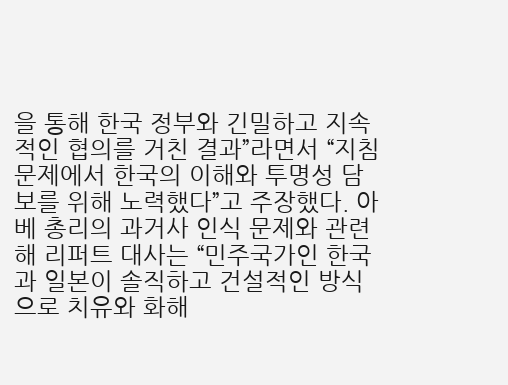을 통해 한국 정부와 긴밀하고 지속적인 협의를 거친 결과”라면서 “지침 문제에서 한국의 이해와 투명성 담보를 위해 노력했다”고 주장했다. 아베 총리의 과거사 인식 문제와 관련해 리퍼트 대사는 “민주국가인 한국과 일본이 솔직하고 건설적인 방식으로 치유와 화해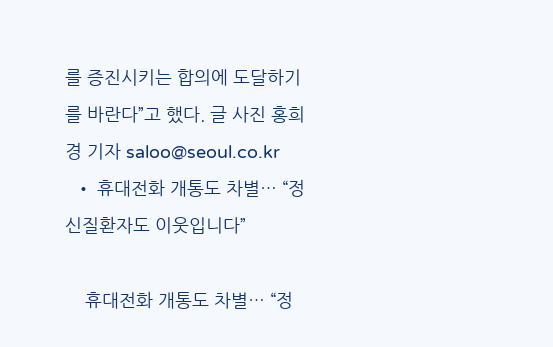를 증진시키는 합의에 도달하기를 바란다”고 했다. 글 사진 홍희경 기자 saloo@seoul.co.kr
  • 휴대전화 개통도 차별… “정신질환자도 이웃입니다”

    휴대전화 개통도 차별… “정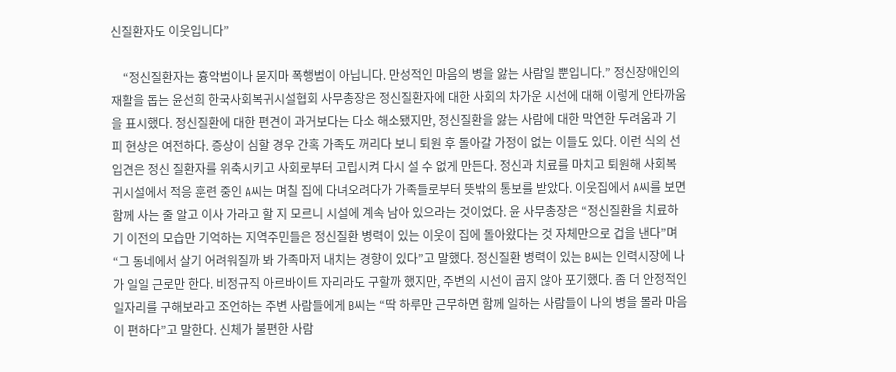신질환자도 이웃입니다”

    “정신질환자는 흉악범이나 묻지마 폭행범이 아닙니다. 만성적인 마음의 병을 앓는 사람일 뿐입니다.” 정신장애인의 재활을 돕는 윤선희 한국사회복귀시설협회 사무총장은 정신질환자에 대한 사회의 차가운 시선에 대해 이렇게 안타까움을 표시했다. 정신질환에 대한 편견이 과거보다는 다소 해소됐지만, 정신질환을 앓는 사람에 대한 막연한 두려움과 기피 현상은 여전하다. 증상이 심할 경우 간혹 가족도 꺼리다 보니 퇴원 후 돌아갈 가정이 없는 이들도 있다. 이런 식의 선입견은 정신 질환자를 위축시키고 사회로부터 고립시켜 다시 설 수 없게 만든다. 정신과 치료를 마치고 퇴원해 사회복귀시설에서 적응 훈련 중인 A씨는 며칠 집에 다녀오려다가 가족들로부터 뜻밖의 통보를 받았다. 이웃집에서 A씨를 보면 함께 사는 줄 알고 이사 가라고 할 지 모르니 시설에 계속 남아 있으라는 것이었다. 윤 사무총장은 “정신질환을 치료하기 이전의 모습만 기억하는 지역주민들은 정신질환 병력이 있는 이웃이 집에 돌아왔다는 것 자체만으로 겁을 낸다”며 “그 동네에서 살기 어려워질까 봐 가족마저 내치는 경향이 있다”고 말했다. 정신질환 병력이 있는 B씨는 인력시장에 나가 일일 근로만 한다. 비정규직 아르바이트 자리라도 구할까 했지만, 주변의 시선이 곱지 않아 포기했다. 좀 더 안정적인 일자리를 구해보라고 조언하는 주변 사람들에게 B씨는 “딱 하루만 근무하면 함께 일하는 사람들이 나의 병을 몰라 마음이 편하다”고 말한다. 신체가 불편한 사람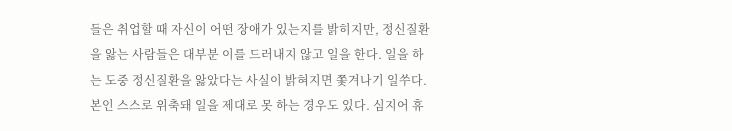들은 취업할 때 자신이 어떤 장애가 있는지를 밝히지만, 정신질환을 앓는 사람들은 대부분 이를 드러내지 않고 일을 한다. 일을 하는 도중 정신질환을 앓았다는 사실이 밝혀지면 쫓겨나기 일쑤다. 본인 스스로 위축돼 일을 제대로 못 하는 경우도 있다. 심지어 휴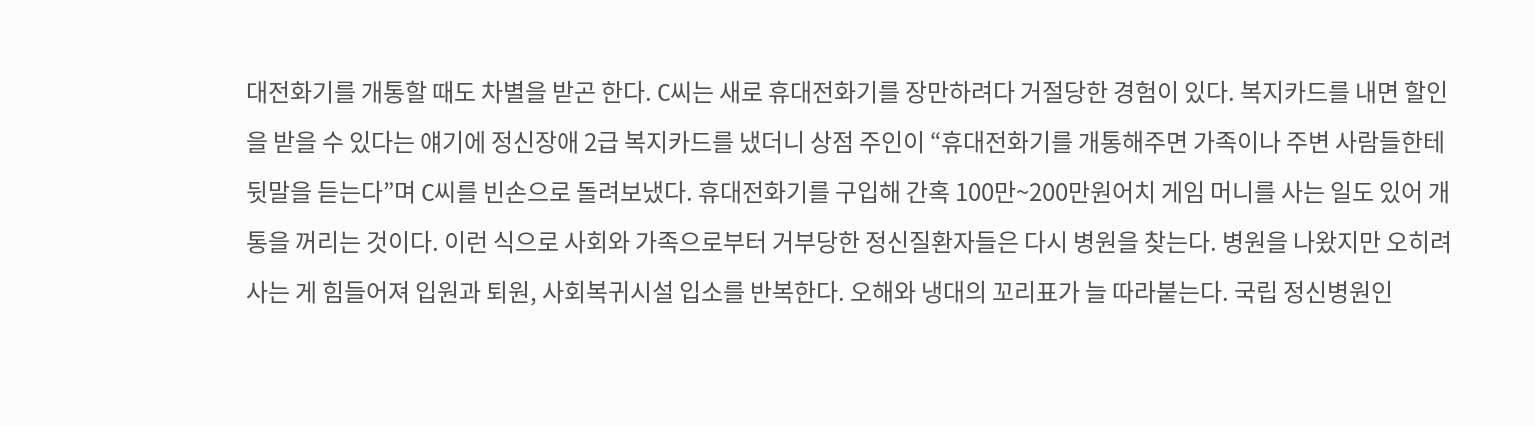대전화기를 개통할 때도 차별을 받곤 한다. C씨는 새로 휴대전화기를 장만하려다 거절당한 경험이 있다. 복지카드를 내면 할인을 받을 수 있다는 얘기에 정신장애 2급 복지카드를 냈더니 상점 주인이 “휴대전화기를 개통해주면 가족이나 주변 사람들한테 뒷말을 듣는다”며 C씨를 빈손으로 돌려보냈다. 휴대전화기를 구입해 간혹 100만~200만원어치 게임 머니를 사는 일도 있어 개통을 꺼리는 것이다. 이런 식으로 사회와 가족으로부터 거부당한 정신질환자들은 다시 병원을 찾는다. 병원을 나왔지만 오히려 사는 게 힘들어져 입원과 퇴원, 사회복귀시설 입소를 반복한다. 오해와 냉대의 꼬리표가 늘 따라붙는다. 국립 정신병원인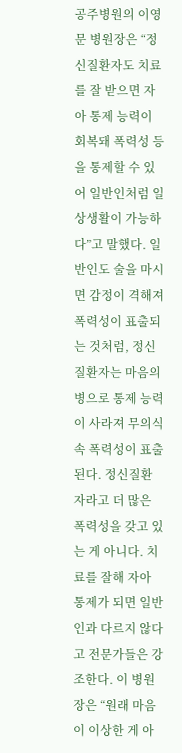공주병원의 이영문 병원장은 “정신질환자도 치료를 잘 받으면 자아 통제 능력이 회복돼 폭력성 등을 통제할 수 있어 일반인처럼 일상생활이 가능하다”고 말했다. 일반인도 술을 마시면 감정이 격해져 폭력성이 표출되는 것처럼, 정신질환자는 마음의 병으로 통제 능력이 사라져 무의식 속 폭력성이 표출된다. 정신질환자라고 더 많은 폭력성을 갖고 있는 게 아니다. 치료를 잘해 자아 통제가 되면 일반인과 다르지 않다고 전문가들은 강조한다. 이 병원장은 “원래 마음이 이상한 게 아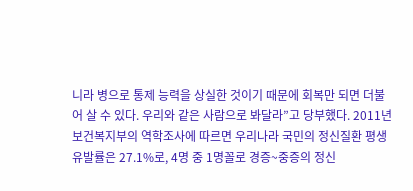니라 병으로 통제 능력을 상실한 것이기 때문에 회복만 되면 더불어 살 수 있다. 우리와 같은 사람으로 봐달라”고 당부했다. 2011년 보건복지부의 역학조사에 따르면 우리나라 국민의 정신질환 평생 유발률은 27.1%로, 4명 중 1명꼴로 경증~중증의 정신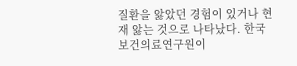질환을 앓았던 경험이 있거나 현재 앓는 것으로 나타났다. 한국보건의료연구원이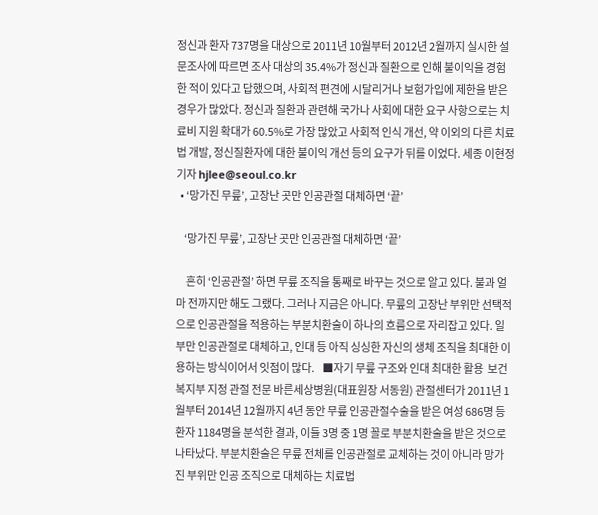정신과 환자 737명을 대상으로 2011년 10월부터 2012년 2월까지 실시한 설문조사에 따르면 조사 대상의 35.4%가 정신과 질환으로 인해 불이익을 경험한 적이 있다고 답했으며, 사회적 편견에 시달리거나 보험가입에 제한을 받은 경우가 많았다. 정신과 질환과 관련해 국가나 사회에 대한 요구 사항으로는 치료비 지원 확대가 60.5%로 가장 많았고 사회적 인식 개선, 약 이외의 다른 치료법 개발, 정신질환자에 대한 불이익 개선 등의 요구가 뒤를 이었다. 세종 이현정 기자 hjlee@seoul.co.kr
  • ‘망가진 무릎’, 고장난 곳만 인공관절 대체하면 ‘끝’

    ‘망가진 무릎’, 고장난 곳만 인공관절 대체하면 ‘끝’

     흔히 ‘인공관절’ 하면 무릎 조직을 통째로 바꾸는 것으로 알고 있다. 불과 얼마 전까지만 해도 그랬다. 그러나 지금은 아니다. 무릎의 고장난 부위만 선택적으로 인공관절을 적용하는 부분치환술이 하나의 흐름으로 자리잡고 있다. 일부만 인공관절로 대체하고, 인대 등 아직 싱싱한 자신의 생체 조직을 최대한 이용하는 방식이어서 잇점이 많다.    ■자기 무릎 구조와 인대 최대한 활용  보건복지부 지정 관절 전문 바른세상병원(대표원장 서동원) 관절센터가 2011년 1월부터 2014년 12월까지 4년 동안 무릎 인공관절수술을 받은 여성 686명 등 환자 1184명을 분석한 결과, 이들 3명 중 1명 꼴로 부분치환술을 받은 것으로 나타났다. 부분치환술은 무릎 전체를 인공관절로 교체하는 것이 아니라 망가진 부위만 인공 조직으로 대체하는 치료법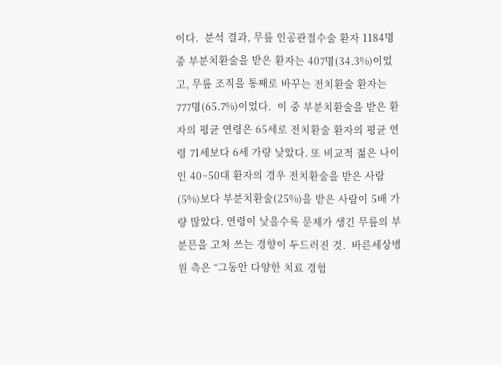이다.  분석 결과, 무릎 인공관절수술 환자 1184명 중 부분치환술을 받은 환자는 407명(34.3%)이었고, 무릎 조직을 통째로 바꾸는 전치환술 환자는 777명(65.7%)이었다.  이 중 부분치환술을 받은 환자의 평균 연령은 65세로 전치환술 환자의 평균 연령 71세보다 6세 가량 낮았다. 또 비교적 젊은 나이인 40~50대 환자의 경우 전치환술을 받은 사람(5%)보다 부분치환술(25%)을 받은 사람이 5배 가량 많았다. 연령이 낮을수록 문제가 생긴 무릎의 부분믄을 고쳐 쓰는 경향이 두드러진 것.  바른세상병원 측은 “그동안 다양한 치료 경험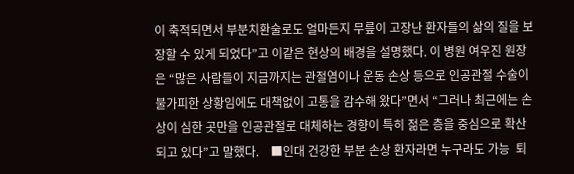이 축적되면서 부분치환술로도 얼마든지 무릎이 고장난 환자들의 삶의 질을 보장할 수 있게 되었다”고 이같은 현상의 배경을 설명했다. 이 병원 여우진 원장은 “많은 사람들이 지금까지는 관절염이나 운동 손상 등으로 인공관절 수술이 불가피한 상황임에도 대책없이 고통을 감수해 왔다”면서 “그러나 최근에는 손상이 심한 곳만을 인공관절로 대체하는 경향이 특히 젊은 층을 중심으로 확산되고 있다”고 말했다.    ■인대 건강한 부분 손상 환자라면 누구라도 가능  퇴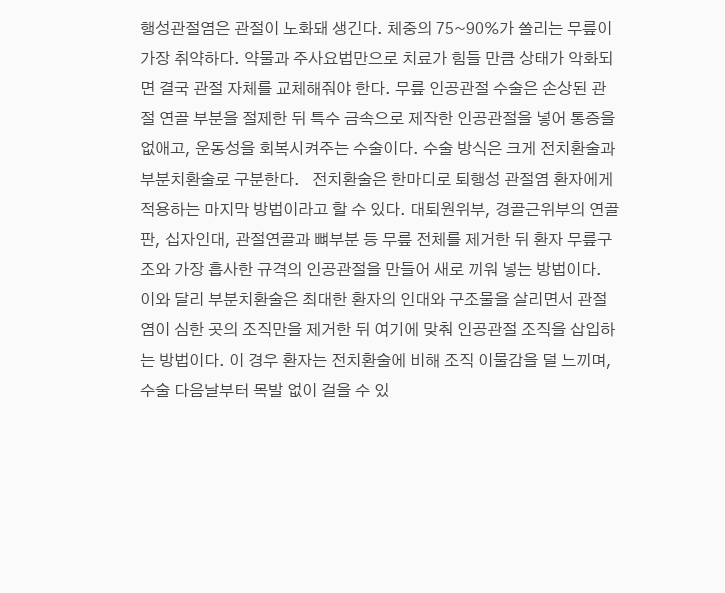행성관절염은 관절이 노화돼 생긴다. 체중의 75~90%가 쏠리는 무릎이 가장 취약하다. 약물과 주사요법만으로 치료가 힘들 만큼 상태가 악화되면 결국 관절 자체를 교체해줘야 한다. 무릎 인공관절 수술은 손상된 관절 연골 부분을 절제한 뒤 특수 금속으로 제작한 인공관절을 넣어 통증을 없애고, 운동성을 회복시켜주는 수술이다. 수술 방식은 크게 전치환술과 부분치환술로 구분한다.   전치환술은 한마디로 퇴행성 관절염 환자에게 적용하는 마지막 방법이라고 할 수 있다. 대퇴원위부, 경골근위부의 연골판, 십자인대, 관절연골과 뼈부분 등 무릎 전체를 제거한 뒤 환자 무릎구조와 가장 흡사한 규격의 인공관절을 만들어 새로 끼워 넣는 방법이다.  이와 달리 부분치환술은 최대한 환자의 인대와 구조물을 살리면서 관절염이 심한 곳의 조직만을 제거한 뒤 여기에 맞춰 인공관절 조직을 삽입하는 방법이다. 이 경우 환자는 전치환술에 비해 조직 이물감을 덜 느끼며, 수술 다음날부터 목발 없이 걸을 수 있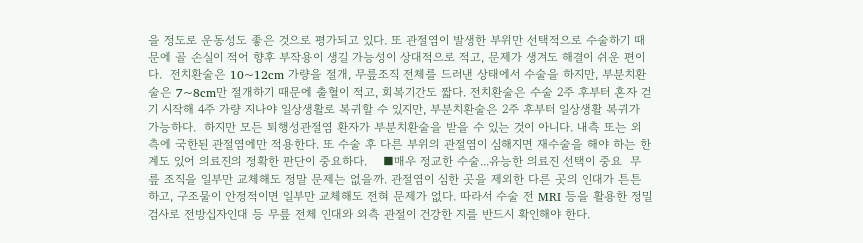을 정도로 운동성도 좋은 것으로 평가되고 있다. 또 관절염이 발생한 부위만 선택적으로 수술하기 때문에 골 손실이 적어 향후 부작용이 생길 가능성이 상대적으로 적고, 문제가 생겨도 해결이 쉬운 편이다.  전치환술은 10~12cm 가량을 절개, 무릎조직 전체를 드러낸 상태에서 수술을 하지만, 부분치환술은 7~8cm만 절개하기 때문에 출혈이 적고, 회복기간도 짧다. 전치환술은 수술 2주 후부터 혼자 걷기 시작해 4주 가량 지나야 일상생활로 복귀할 수 있지만, 부분치환술은 2주 후부터 일상생활 복귀가 가능하다.  하지만 모든 퇴행성관절염 환자가 부분치환술을 받을 수 있는 것이 아니다. 내측 또는 외측에 국한된 관절염에만 적용한다. 또 수술 후 다른 부위의 관절염이 심해지면 재수술을 해야 하는 한계도 있어 의료진의 정확한 판단이 중요하다.    ■매우 정교한 수술...유능한 의료진 선택이 중요  무릎 조직을 일부만 교체해도 정말 문제는 없을까. 관절염이 심한 곳을 제외한 다른 곳의 인대가 튼튼하고, 구조물이 안정적이면 일부만 교체해도 전혀 문제가 없다. 따라서 수술 전 MRI 등을 활용한 정밀검사로 전방십자인대 등 무릎 전체 인대와 외측 관절이 건강한 지를 반드시 확인해야 한다.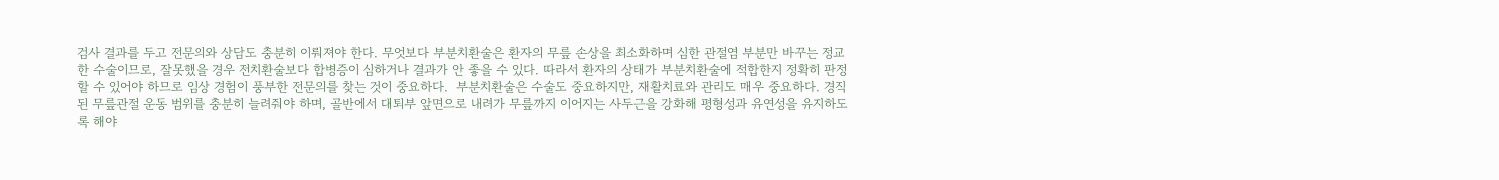검사 결과를 두고 전문의와 상담도 충분히 이뤄져야 한다. 무엇보다 부분치환술은 환자의 무릎 손상을 최소화하며 심한 관절염 부분만 바꾸는 정교한 수술이므로, 잘못했을 경우 전치환술보다 합병증이 심하거나 결과가 안 좋을 수 있다. 따라서 환자의 상태가 부분치환술에 적합한지 정확히 판정할 수 있어야 하므로 임상 경험이 풍부한 전문의를 찾는 것이 중요하다.  부분치환술은 수술도 중요하지만, 재활치료와 관리도 매우 중요하다. 경직된 무릎관절 운동 범위를 충분히 늘려줘야 하며, 골반에서 대퇴부 앞면으로 내려가 무릎까지 이어지는 사두근을 강화해 평형성과 유연성을 유지하도록 해야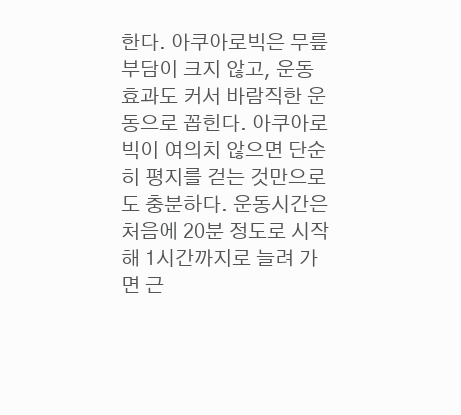한다. 아쿠아로빅은 무릎 부담이 크지 않고, 운동 효과도 커서 바람직한 운동으로 꼽힌다. 아쿠아로빅이 여의치 않으면 단순히 평지를 걷는 것만으로도 충분하다. 운동시간은 처음에 20분 정도로 시작해 1시간까지로 늘려 가면 근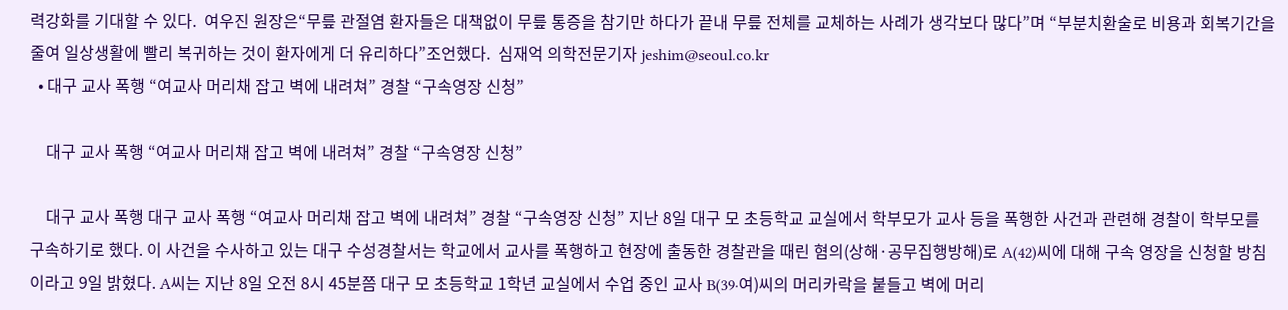력강화를 기대할 수 있다.  여우진 원장은“무릎 관절염 환자들은 대책없이 무릎 통증을 참기만 하다가 끝내 무릎 전체를 교체하는 사례가 생각보다 많다”며 “부분치환술로 비용과 회복기간을 줄여 일상생활에 빨리 복귀하는 것이 환자에게 더 유리하다”조언했다.  심재억 의학전문기자 jeshim@seoul.co.kr
  • 대구 교사 폭행 “여교사 머리채 잡고 벽에 내려쳐” 경찰 “구속영장 신청”

    대구 교사 폭행 “여교사 머리채 잡고 벽에 내려쳐” 경찰 “구속영장 신청”

    대구 교사 폭행 대구 교사 폭행 “여교사 머리채 잡고 벽에 내려쳐” 경찰 “구속영장 신청” 지난 8일 대구 모 초등학교 교실에서 학부모가 교사 등을 폭행한 사건과 관련해 경찰이 학부모를 구속하기로 했다. 이 사건을 수사하고 있는 대구 수성경찰서는 학교에서 교사를 폭행하고 현장에 출동한 경찰관을 때린 혐의(상해·공무집행방해)로 A(42)씨에 대해 구속 영장을 신청할 방침이라고 9일 밝혔다. A씨는 지난 8일 오전 8시 45분쯤 대구 모 초등학교 1학년 교실에서 수업 중인 교사 B(39·여)씨의 머리카락을 붙들고 벽에 머리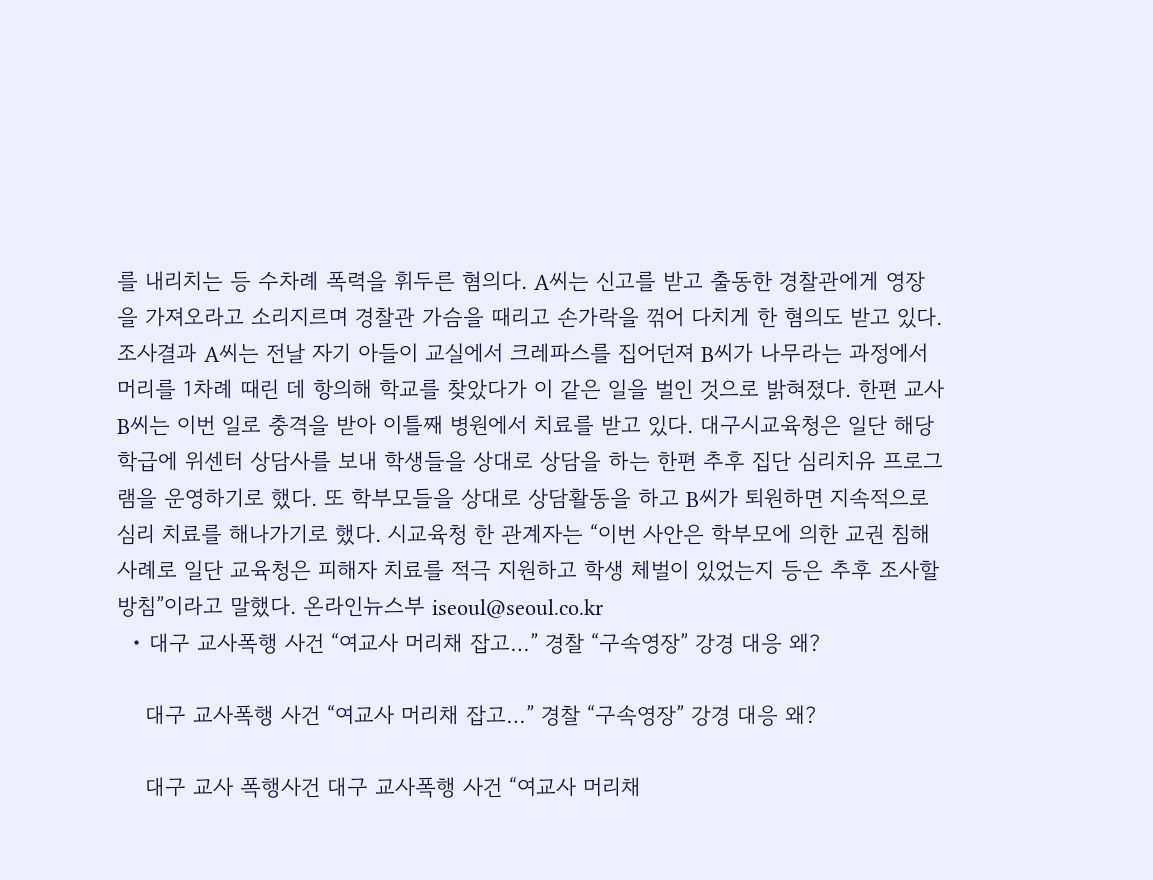를 내리치는 등 수차례 폭력을 휘두른 혐의다. A씨는 신고를 받고 출동한 경찰관에게 영장을 가져오라고 소리지르며 경찰관 가슴을 때리고 손가락을 꺾어 다치게 한 혐의도 받고 있다. 조사결과 A씨는 전날 자기 아들이 교실에서 크레파스를 집어던져 B씨가 나무라는 과정에서 머리를 1차례 때린 데 항의해 학교를 찾았다가 이 같은 일을 벌인 것으로 밝혀졌다. 한편 교사 B씨는 이번 일로 충격을 받아 이틀째 병원에서 치료를 받고 있다. 대구시교육청은 일단 해당 학급에 위센터 상담사를 보내 학생들을 상대로 상담을 하는 한편 추후 집단 심리치유 프로그램을 운영하기로 했다. 또 학부모들을 상대로 상담활동을 하고 B씨가 퇴원하면 지속적으로 심리 치료를 해나가기로 했다. 시교육청 한 관계자는 “이번 사안은 학부모에 의한 교권 침해 사례로 일단 교육청은 피해자 치료를 적극 지원하고 학생 체벌이 있었는지 등은 추후 조사할 방침”이라고 말했다. 온라인뉴스부 iseoul@seoul.co.kr
  • 대구 교사폭행 사건 “여교사 머리채 잡고…” 경찰 “구속영장” 강경 대응 왜?

    대구 교사폭행 사건 “여교사 머리채 잡고…” 경찰 “구속영장” 강경 대응 왜?

    대구 교사 폭행사건 대구 교사폭행 사건 “여교사 머리채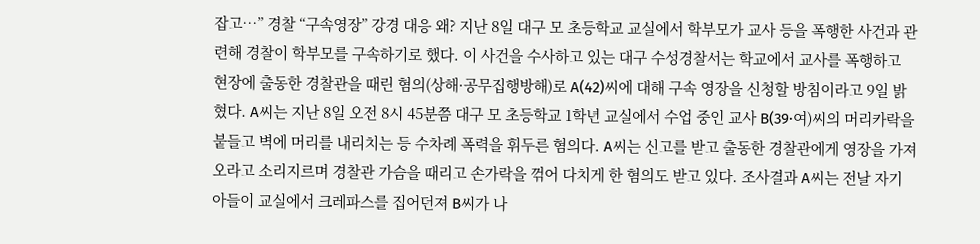잡고…” 경찰 “구속영장” 강경 대응 왜? 지난 8일 대구 모 초등학교 교실에서 학부모가 교사 등을 폭행한 사건과 관련해 경찰이 학부모를 구속하기로 했다. 이 사건을 수사하고 있는 대구 수성경찰서는 학교에서 교사를 폭행하고 현장에 출동한 경찰관을 때린 혐의(상해·공무집행방해)로 A(42)씨에 대해 구속 영장을 신청할 방침이라고 9일 밝혔다. A씨는 지난 8일 오전 8시 45분쯤 대구 모 초등학교 1학년 교실에서 수업 중인 교사 B(39·여)씨의 머리카락을 붙들고 벽에 머리를 내리치는 등 수차례 폭력을 휘두른 혐의다. A씨는 신고를 받고 출동한 경찰관에게 영장을 가져오라고 소리지르며 경찰관 가슴을 때리고 손가락을 꺾어 다치게 한 혐의도 받고 있다. 조사결과 A씨는 전날 자기 아들이 교실에서 크레파스를 집어던져 B씨가 나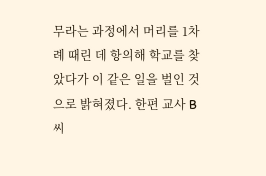무라는 과정에서 머리를 1차례 때린 데 항의해 학교를 찾았다가 이 같은 일을 벌인 것으로 밝혀졌다. 한편 교사 B씨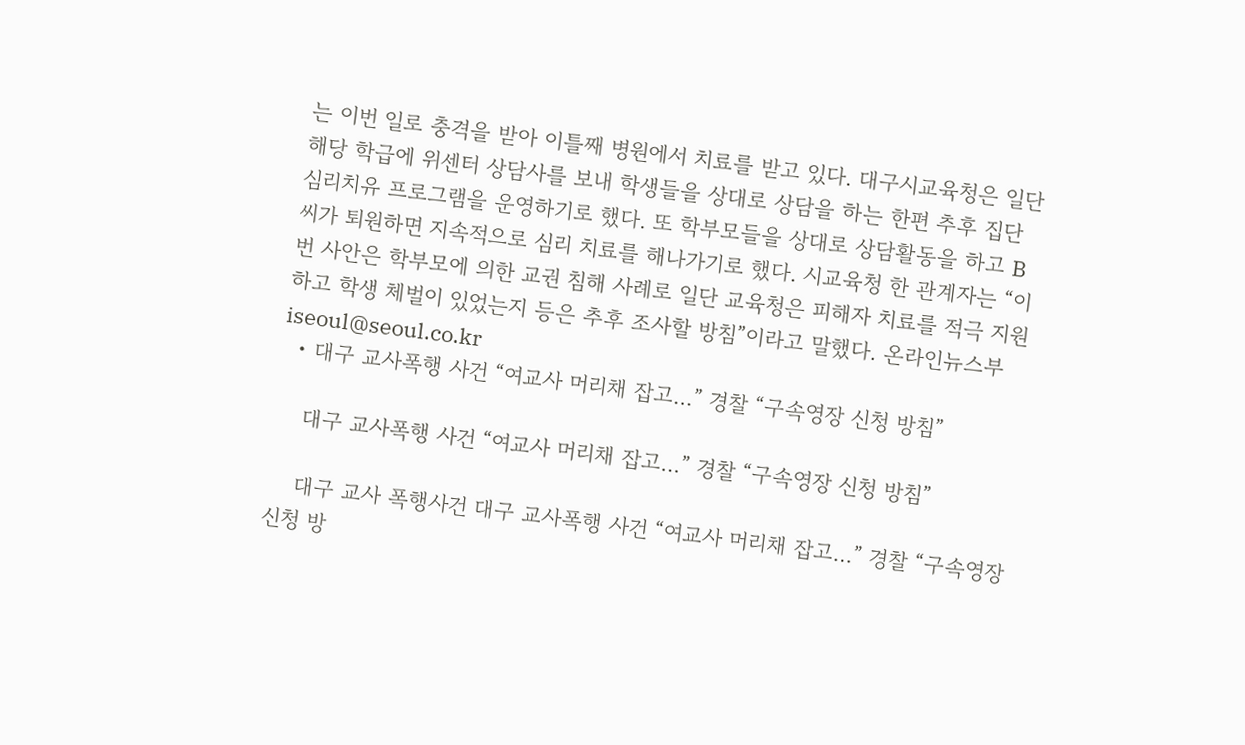는 이번 일로 충격을 받아 이틀째 병원에서 치료를 받고 있다. 대구시교육청은 일단 해당 학급에 위센터 상담사를 보내 학생들을 상대로 상담을 하는 한편 추후 집단 심리치유 프로그램을 운영하기로 했다. 또 학부모들을 상대로 상담활동을 하고 B씨가 퇴원하면 지속적으로 심리 치료를 해나가기로 했다. 시교육청 한 관계자는 “이번 사안은 학부모에 의한 교권 침해 사례로 일단 교육청은 피해자 치료를 적극 지원하고 학생 체벌이 있었는지 등은 추후 조사할 방침”이라고 말했다. 온라인뉴스부 iseoul@seoul.co.kr
  • 대구 교사폭행 사건 “여교사 머리채 잡고…” 경찰 “구속영장 신청 방침”

    대구 교사폭행 사건 “여교사 머리채 잡고…” 경찰 “구속영장 신청 방침”

    대구 교사 폭행사건 대구 교사폭행 사건 “여교사 머리채 잡고…” 경찰 “구속영장 신청 방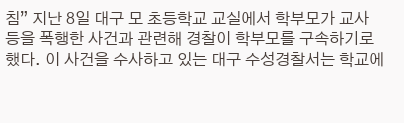침” 지난 8일 대구 모 초등학교 교실에서 학부모가 교사 등을 폭행한 사건과 관련해 경찰이 학부모를 구속하기로 했다. 이 사건을 수사하고 있는 대구 수성경찰서는 학교에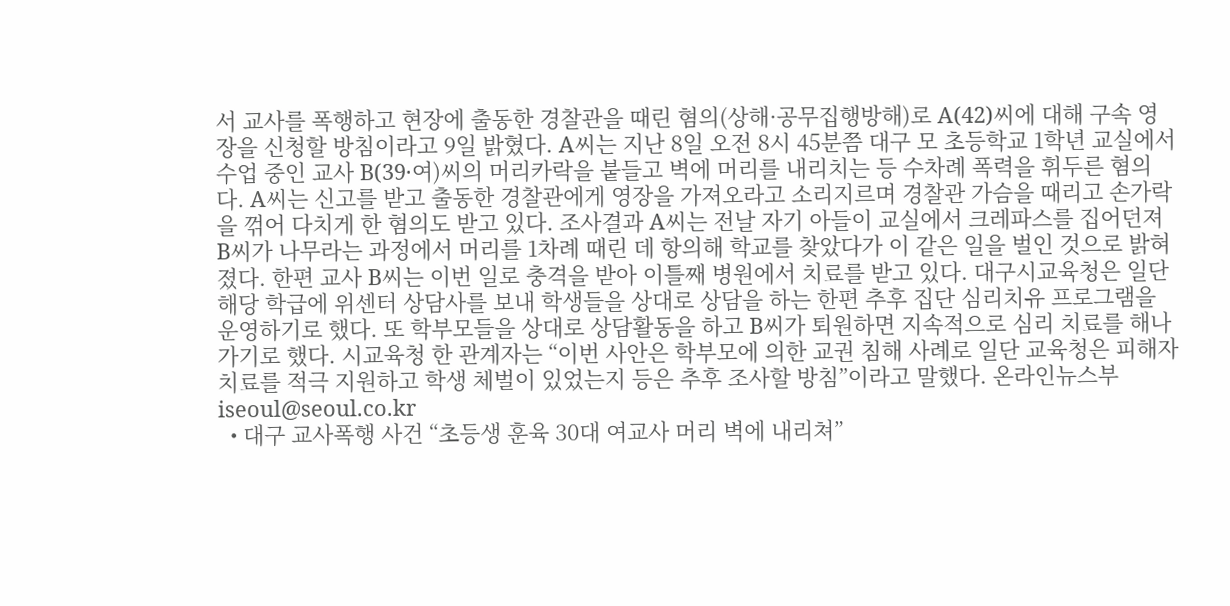서 교사를 폭행하고 현장에 출동한 경찰관을 때린 혐의(상해·공무집행방해)로 A(42)씨에 대해 구속 영장을 신청할 방침이라고 9일 밝혔다. A씨는 지난 8일 오전 8시 45분쯤 대구 모 초등학교 1학년 교실에서 수업 중인 교사 B(39·여)씨의 머리카락을 붙들고 벽에 머리를 내리치는 등 수차례 폭력을 휘두른 혐의다. A씨는 신고를 받고 출동한 경찰관에게 영장을 가져오라고 소리지르며 경찰관 가슴을 때리고 손가락을 꺾어 다치게 한 혐의도 받고 있다. 조사결과 A씨는 전날 자기 아들이 교실에서 크레파스를 집어던져 B씨가 나무라는 과정에서 머리를 1차례 때린 데 항의해 학교를 찾았다가 이 같은 일을 벌인 것으로 밝혀졌다. 한편 교사 B씨는 이번 일로 충격을 받아 이틀째 병원에서 치료를 받고 있다. 대구시교육청은 일단 해당 학급에 위센터 상담사를 보내 학생들을 상대로 상담을 하는 한편 추후 집단 심리치유 프로그램을 운영하기로 했다. 또 학부모들을 상대로 상담활동을 하고 B씨가 퇴원하면 지속적으로 심리 치료를 해나가기로 했다. 시교육청 한 관계자는 “이번 사안은 학부모에 의한 교권 침해 사례로 일단 교육청은 피해자 치료를 적극 지원하고 학생 체벌이 있었는지 등은 추후 조사할 방침”이라고 말했다. 온라인뉴스부 iseoul@seoul.co.kr
  • 대구 교사폭행 사건 “초등생 훈육 30대 여교사 머리 벽에 내리쳐”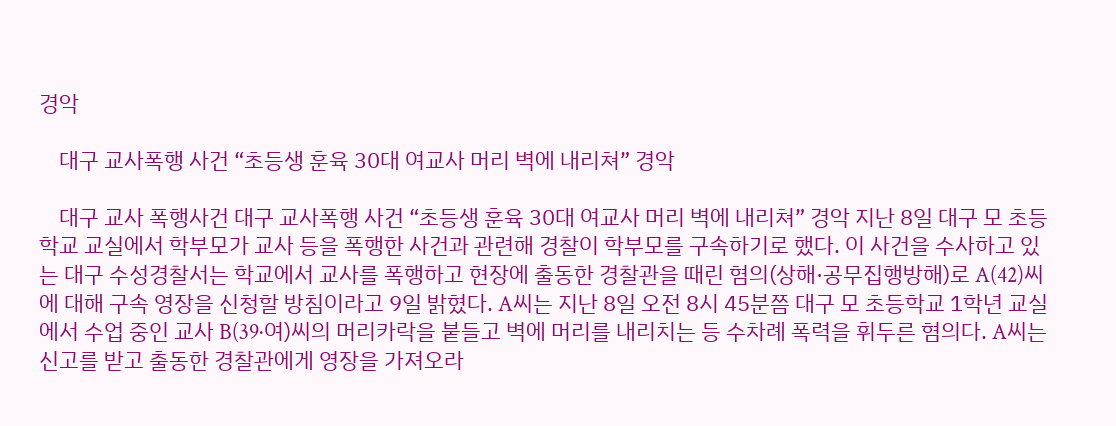경악

    대구 교사폭행 사건 “초등생 훈육 30대 여교사 머리 벽에 내리쳐” 경악

    대구 교사 폭행사건 대구 교사폭행 사건 “초등생 훈육 30대 여교사 머리 벽에 내리쳐” 경악 지난 8일 대구 모 초등학교 교실에서 학부모가 교사 등을 폭행한 사건과 관련해 경찰이 학부모를 구속하기로 했다. 이 사건을 수사하고 있는 대구 수성경찰서는 학교에서 교사를 폭행하고 현장에 출동한 경찰관을 때린 혐의(상해·공무집행방해)로 A(42)씨에 대해 구속 영장을 신청할 방침이라고 9일 밝혔다. A씨는 지난 8일 오전 8시 45분쯤 대구 모 초등학교 1학년 교실에서 수업 중인 교사 B(39·여)씨의 머리카락을 붙들고 벽에 머리를 내리치는 등 수차례 폭력을 휘두른 혐의다. A씨는 신고를 받고 출동한 경찰관에게 영장을 가져오라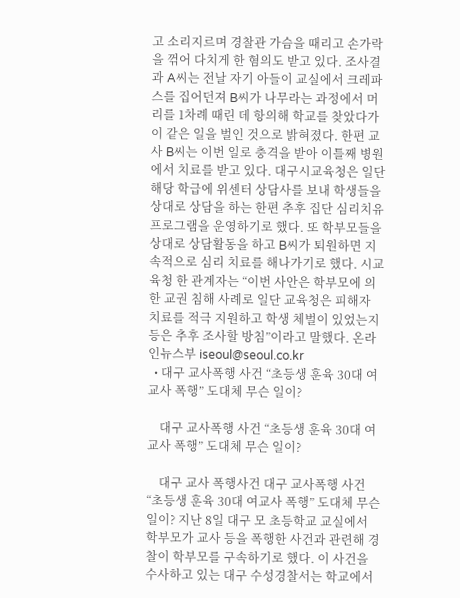고 소리지르며 경찰관 가슴을 때리고 손가락을 꺾어 다치게 한 혐의도 받고 있다. 조사결과 A씨는 전날 자기 아들이 교실에서 크레파스를 집어던져 B씨가 나무라는 과정에서 머리를 1차례 때린 데 항의해 학교를 찾았다가 이 같은 일을 벌인 것으로 밝혀졌다. 한편 교사 B씨는 이번 일로 충격을 받아 이틀째 병원에서 치료를 받고 있다. 대구시교육청은 일단 해당 학급에 위센터 상담사를 보내 학생들을 상대로 상담을 하는 한편 추후 집단 심리치유 프로그램을 운영하기로 했다. 또 학부모들을 상대로 상담활동을 하고 B씨가 퇴원하면 지속적으로 심리 치료를 해나가기로 했다. 시교육청 한 관계자는 “이번 사안은 학부모에 의한 교권 침해 사례로 일단 교육청은 피해자 치료를 적극 지원하고 학생 체벌이 있었는지 등은 추후 조사할 방침”이라고 말했다. 온라인뉴스부 iseoul@seoul.co.kr
  • 대구 교사폭행 사건 “초등생 훈육 30대 여교사 폭행” 도대체 무슨 일이?

    대구 교사폭행 사건 “초등생 훈육 30대 여교사 폭행” 도대체 무슨 일이?

    대구 교사 폭행사건 대구 교사폭행 사건 “초등생 훈육 30대 여교사 폭행” 도대체 무슨 일이? 지난 8일 대구 모 초등학교 교실에서 학부모가 교사 등을 폭행한 사건과 관련해 경찰이 학부모를 구속하기로 했다. 이 사건을 수사하고 있는 대구 수성경찰서는 학교에서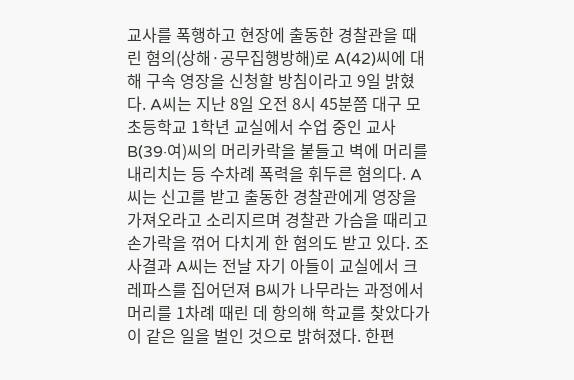교사를 폭행하고 현장에 출동한 경찰관을 때린 혐의(상해·공무집행방해)로 A(42)씨에 대해 구속 영장을 신청할 방침이라고 9일 밝혔다. A씨는 지난 8일 오전 8시 45분쯤 대구 모 초등학교 1학년 교실에서 수업 중인 교사 B(39·여)씨의 머리카락을 붙들고 벽에 머리를 내리치는 등 수차례 폭력을 휘두른 혐의다. A씨는 신고를 받고 출동한 경찰관에게 영장을 가져오라고 소리지르며 경찰관 가슴을 때리고 손가락을 꺾어 다치게 한 혐의도 받고 있다. 조사결과 A씨는 전날 자기 아들이 교실에서 크레파스를 집어던져 B씨가 나무라는 과정에서 머리를 1차례 때린 데 항의해 학교를 찾았다가 이 같은 일을 벌인 것으로 밝혀졌다. 한편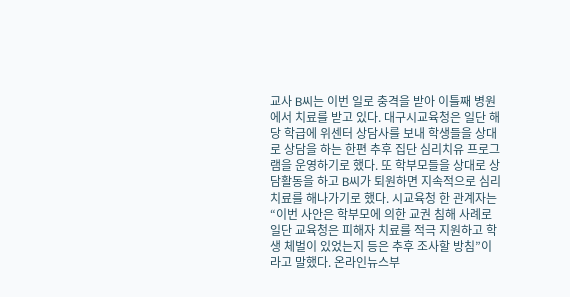교사 B씨는 이번 일로 충격을 받아 이틀째 병원에서 치료를 받고 있다. 대구시교육청은 일단 해당 학급에 위센터 상담사를 보내 학생들을 상대로 상담을 하는 한편 추후 집단 심리치유 프로그램을 운영하기로 했다. 또 학부모들을 상대로 상담활동을 하고 B씨가 퇴원하면 지속적으로 심리 치료를 해나가기로 했다. 시교육청 한 관계자는 “이번 사안은 학부모에 의한 교권 침해 사례로 일단 교육청은 피해자 치료를 적극 지원하고 학생 체벌이 있었는지 등은 추후 조사할 방침”이라고 말했다. 온라인뉴스부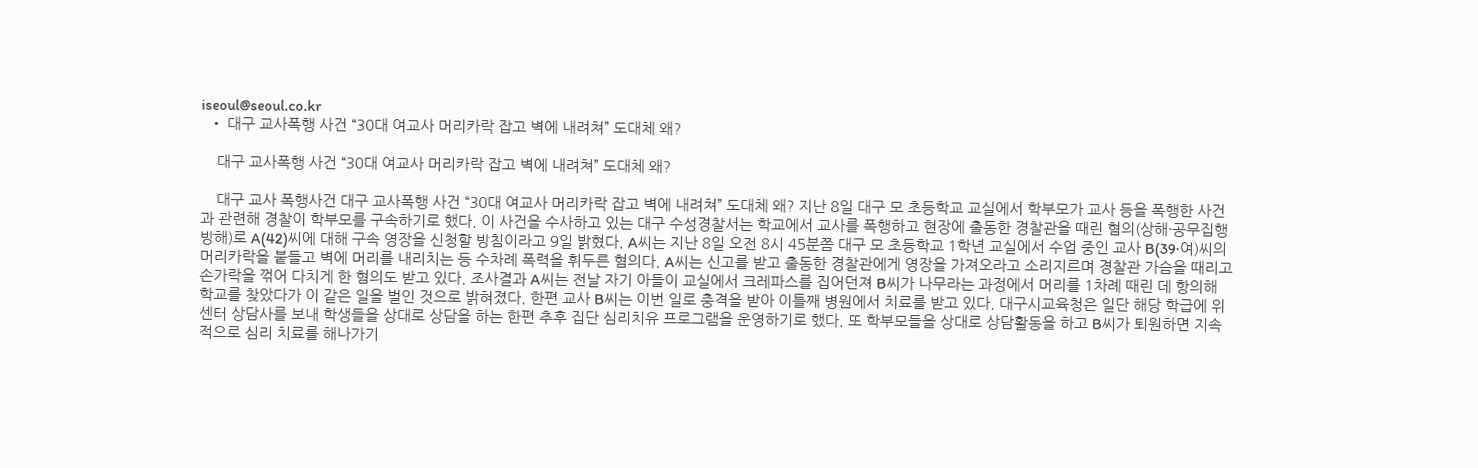iseoul@seoul.co.kr
  • 대구 교사폭행 사건 “30대 여교사 머리카락 잡고 벽에 내려쳐” 도대체 왜?

    대구 교사폭행 사건 “30대 여교사 머리카락 잡고 벽에 내려쳐” 도대체 왜?

    대구 교사 폭행사건 대구 교사폭행 사건 “30대 여교사 머리카락 잡고 벽에 내려쳐” 도대체 왜? 지난 8일 대구 모 초등학교 교실에서 학부모가 교사 등을 폭행한 사건과 관련해 경찰이 학부모를 구속하기로 했다. 이 사건을 수사하고 있는 대구 수성경찰서는 학교에서 교사를 폭행하고 현장에 출동한 경찰관을 때린 혐의(상해·공무집행방해)로 A(42)씨에 대해 구속 영장을 신청할 방침이라고 9일 밝혔다. A씨는 지난 8일 오전 8시 45분쯤 대구 모 초등학교 1학년 교실에서 수업 중인 교사 B(39·여)씨의 머리카락을 붙들고 벽에 머리를 내리치는 등 수차례 폭력을 휘두른 혐의다. A씨는 신고를 받고 출동한 경찰관에게 영장을 가져오라고 소리지르며 경찰관 가슴을 때리고 손가락을 꺾어 다치게 한 혐의도 받고 있다. 조사결과 A씨는 전날 자기 아들이 교실에서 크레파스를 집어던져 B씨가 나무라는 과정에서 머리를 1차례 때린 데 항의해 학교를 찾았다가 이 같은 일을 벌인 것으로 밝혀졌다. 한편 교사 B씨는 이번 일로 충격을 받아 이틀째 병원에서 치료를 받고 있다. 대구시교육청은 일단 해당 학급에 위센터 상담사를 보내 학생들을 상대로 상담을 하는 한편 추후 집단 심리치유 프로그램을 운영하기로 했다. 또 학부모들을 상대로 상담활동을 하고 B씨가 퇴원하면 지속적으로 심리 치료를 해나가기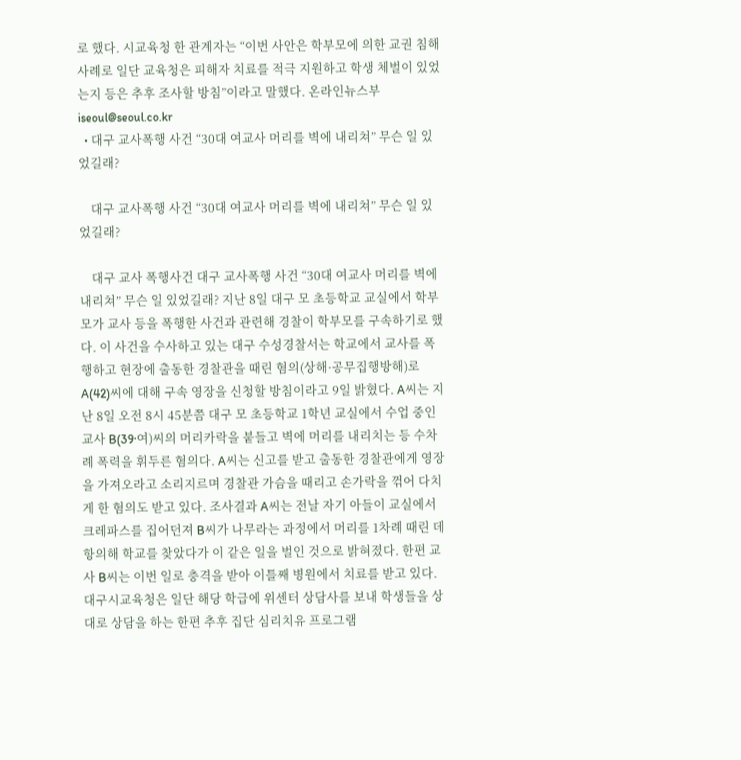로 했다. 시교육청 한 관계자는 “이번 사안은 학부모에 의한 교권 침해 사례로 일단 교육청은 피해자 치료를 적극 지원하고 학생 체벌이 있었는지 등은 추후 조사할 방침”이라고 말했다. 온라인뉴스부 iseoul@seoul.co.kr
  • 대구 교사폭행 사건 “30대 여교사 머리를 벽에 내리쳐” 무슨 일 있었길래?

    대구 교사폭행 사건 “30대 여교사 머리를 벽에 내리쳐” 무슨 일 있었길래?

    대구 교사 폭행사건 대구 교사폭행 사건 “30대 여교사 머리를 벽에 내리쳐” 무슨 일 있었길래? 지난 8일 대구 모 초등학교 교실에서 학부모가 교사 등을 폭행한 사건과 관련해 경찰이 학부모를 구속하기로 했다. 이 사건을 수사하고 있는 대구 수성경찰서는 학교에서 교사를 폭행하고 현장에 출동한 경찰관을 때린 혐의(상해·공무집행방해)로 A(42)씨에 대해 구속 영장을 신청할 방침이라고 9일 밝혔다. A씨는 지난 8일 오전 8시 45분쯤 대구 모 초등학교 1학년 교실에서 수업 중인 교사 B(39·여)씨의 머리카락을 붙들고 벽에 머리를 내리치는 등 수차례 폭력을 휘두른 혐의다. A씨는 신고를 받고 출동한 경찰관에게 영장을 가져오라고 소리지르며 경찰관 가슴을 때리고 손가락을 꺾어 다치게 한 혐의도 받고 있다. 조사결과 A씨는 전날 자기 아들이 교실에서 크레파스를 집어던져 B씨가 나무라는 과정에서 머리를 1차례 때린 데 항의해 학교를 찾았다가 이 같은 일을 벌인 것으로 밝혀졌다. 한편 교사 B씨는 이번 일로 충격을 받아 이틀째 병원에서 치료를 받고 있다. 대구시교육청은 일단 해당 학급에 위센터 상담사를 보내 학생들을 상대로 상담을 하는 한편 추후 집단 심리치유 프로그램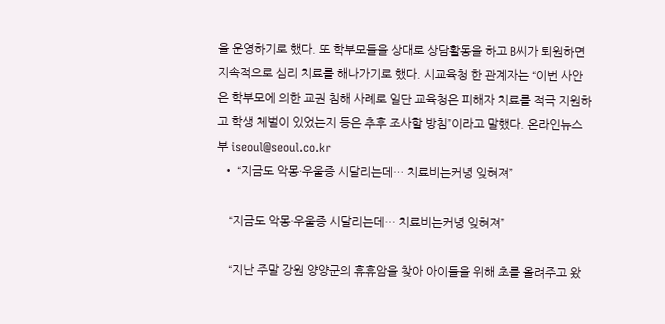을 운영하기로 했다. 또 학부모들을 상대로 상담활동을 하고 B씨가 퇴원하면 지속적으로 심리 치료를 해나가기로 했다. 시교육청 한 관계자는 “이번 사안은 학부모에 의한 교권 침해 사례로 일단 교육청은 피해자 치료를 적극 지원하고 학생 체벌이 있었는지 등은 추후 조사할 방침”이라고 말했다. 온라인뉴스부 iseoul@seoul.co.kr
  • “지금도 악몽·우울증 시달리는데… 치료비는커녕 잊혀져”

    “지금도 악몽·우울증 시달리는데… 치료비는커녕 잊혀져”

    “지난 주말 강원 양양군의 휴휴암을 찾아 아이들을 위해 초를 올려주고 왔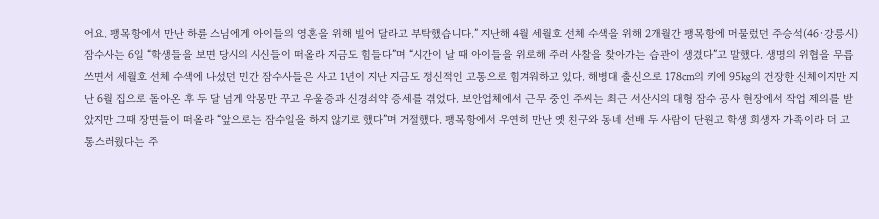어요. 팽목항에서 만난 하륜 스님에게 아이들의 영혼을 위해 빌어 달라고 부탁했습니다.” 지난해 4월 세월호 선체 수색을 위해 2개월간 팽목항에 머물렀던 주승석(46·강릉시) 잠수사는 6일 “학생들을 보면 당시의 시신들이 떠올라 지금도 힘들다”며 “시간이 날 때 아이들을 위로해 주러 사찰을 찾아가는 습관이 생겼다”고 말했다. 생명의 위협을 무릅쓰면서 세월호 선체 수색에 나섰던 민간 잠수사들은 사고 1년이 지난 지금도 정신적인 고통으로 힘겨워하고 있다. 해병대 출신으로 178㎝의 키에 95㎏의 건장한 신체이지만 지난 6월 집으로 돌아온 후 두 달 넘게 악몽만 꾸고 우울증과 신경쇠약 증세를 겪었다. 보안업체에서 근무 중인 주씨는 최근 서산시의 대형 잠수 공사 현장에서 작업 제의를 받았지만 그때 장면들이 떠올라 “앞으로는 잠수일을 하지 않기로 했다”며 거절했다. 팽목항에서 우연히 만난 옛 친구와 동네 선배 두 사람이 단원고 학생 희생자 가족이라 더 고통스러웠다는 주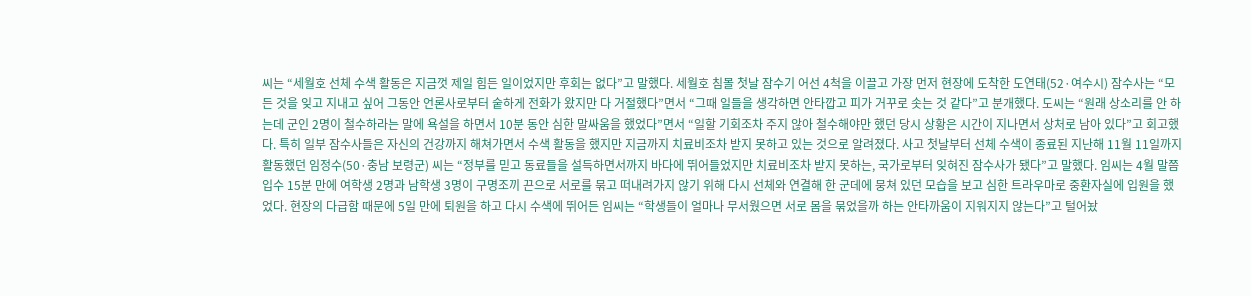씨는 “세월호 선체 수색 활동은 지금껏 제일 힘든 일이었지만 후회는 없다”고 말했다. 세월호 침몰 첫날 잠수기 어선 4척을 이끌고 가장 먼저 현장에 도착한 도연태(52·여수시) 잠수사는 “모든 것을 잊고 지내고 싶어 그동안 언론사로부터 숱하게 전화가 왔지만 다 거절했다”면서 “그때 일들을 생각하면 안타깝고 피가 거꾸로 솟는 것 같다”고 분개했다. 도씨는 “원래 상소리를 안 하는데 군인 2명이 철수하라는 말에 욕설을 하면서 10분 동안 심한 말싸움을 했었다”면서 “일할 기회조차 주지 않아 철수해야만 했던 당시 상황은 시간이 지나면서 상처로 남아 있다”고 회고했다. 특히 일부 잠수사들은 자신의 건강까지 해쳐가면서 수색 활동을 했지만 지금까지 치료비조차 받지 못하고 있는 것으로 알려졌다. 사고 첫날부터 선체 수색이 종료된 지난해 11월 11일까지 활동했던 임정수(50·충남 보령군) 씨는 “정부를 믿고 동료들을 설득하면서까지 바다에 뛰어들었지만 치료비조차 받지 못하는, 국가로부터 잊혀진 잠수사가 됐다”고 말했다. 임씨는 4월 말쯤 입수 15분 만에 여학생 2명과 남학생 3명이 구명조끼 끈으로 서로를 묶고 떠내려가지 않기 위해 다시 선체와 연결해 한 군데에 뭉쳐 있던 모습을 보고 심한 트라우마로 중환자실에 입원을 했었다. 현장의 다급함 때문에 5일 만에 퇴원을 하고 다시 수색에 뛰어든 임씨는 “학생들이 얼마나 무서웠으면 서로 몸을 묶었을까 하는 안타까움이 지워지지 않는다”고 털어놨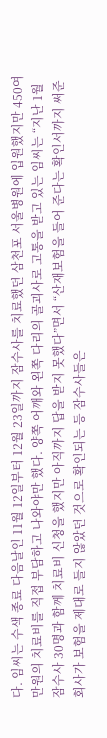다. 임씨는 수색 종료 다음날인 11월 12일부터 12월 23일까지 잠수사를 치료했던 삼천포 서울병원에 입원했지만 450여만원의 치료비를 직접 부담하고 나와야만 했다. 양쪽 어깨와 왼쪽 다리의 골괴사로 고통을 받고 있는 임씨는 “지난 1월 잠수사 30명과 함께 치료비 신청을 했지만 아직까지 답을 받지 못했다”면서 “산재보험을 들어 준다는 확인서까지 써준 회사가 보험을 제대로 들지 않았던 것으로 확인되는 등 잠수사들은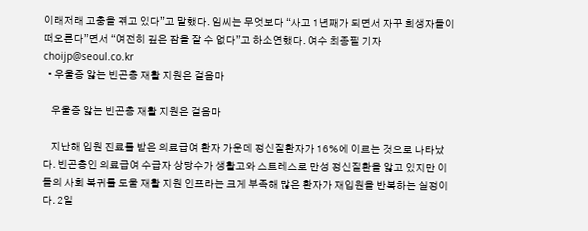이래저래 고충을 겪고 있다”고 말했다. 임씨는 무엇보다 “사고 1년째가 되면서 자꾸 희생자들이 떠오른다”면서 “여전히 깊은 잠을 잘 수 없다”고 하소연했다. 여수 최종필 기자 choijp@seoul.co.kr
  • 우울증 앓는 빈곤층 재활 지원은 걸음마

    우울증 앓는 빈곤층 재활 지원은 걸음마

    지난해 입원 진료를 받은 의료급여 환자 가운데 정신질환자가 16%에 이르는 것으로 나타났다. 빈곤층인 의료급여 수급자 상당수가 생활고와 스트레스로 만성 정신질환을 앓고 있지만 이들의 사회 복귀를 도울 재활 지원 인프라는 크게 부족해 많은 환자가 재입원을 반복하는 실정이다. 2일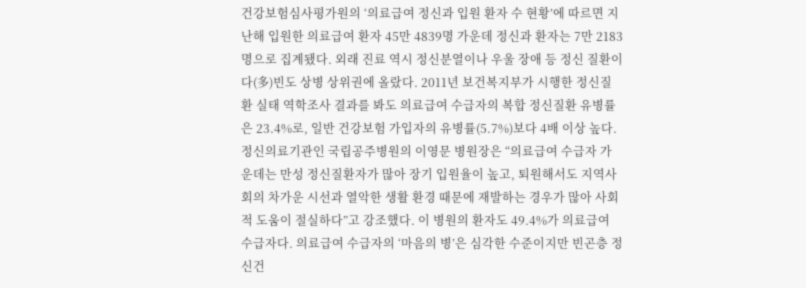건강보험심사평가원의 ‘의료급여 정신과 입원 환자 수 현황’에 따르면 지난해 입원한 의료급여 환자 45만 4839명 가운데 정신과 환자는 7만 2183명으로 집계됐다. 외래 진료 역시 정신분열이나 우울 장애 등 정신 질환이 다(多)빈도 상병 상위권에 올랐다. 2011년 보건복지부가 시행한 정신질환 실태 역학조사 결과를 봐도 의료급여 수급자의 복합 정신질환 유병률은 23.4%로, 일반 건강보험 가입자의 유병률(5.7%)보다 4배 이상 높다. 정신의료기관인 국립공주병원의 이영문 병원장은 “의료급여 수급자 가운데는 만성 정신질환자가 많아 장기 입원율이 높고, 퇴원해서도 지역사회의 차가운 시선과 열악한 생활 환경 때문에 재발하는 경우가 많아 사회적 도움이 절실하다”고 강조했다. 이 병원의 환자도 49.4%가 의료급여 수급자다. 의료급여 수급자의 ‘마음의 병’은 심각한 수준이지만 빈곤층 정신건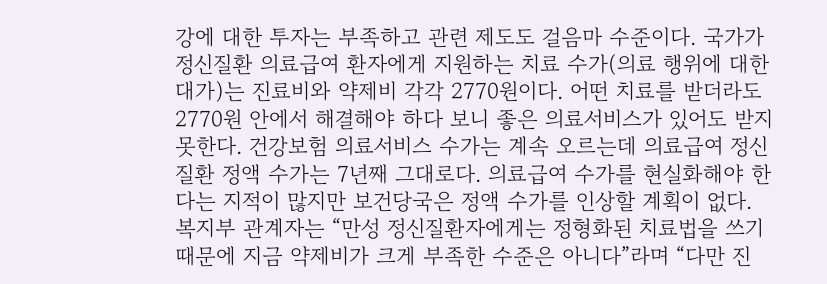강에 대한 투자는 부족하고 관련 제도도 걸음마 수준이다. 국가가 정신질환 의료급여 환자에게 지원하는 치료 수가(의료 행위에 대한 대가)는 진료비와 약제비 각각 2770원이다. 어떤 치료를 받더라도 2770원 안에서 해결해야 하다 보니 좋은 의료서비스가 있어도 받지 못한다. 건강보험 의료서비스 수가는 계속 오르는데 의료급여 정신질환 정액 수가는 7년째 그대로다. 의료급여 수가를 현실화해야 한다는 지적이 많지만 보건당국은 정액 수가를 인상할 계획이 없다. 복지부 관계자는 “만성 정신질환자에게는 정형화된 치료법을 쓰기 때문에 지금 약제비가 크게 부족한 수준은 아니다”라며 “다만 진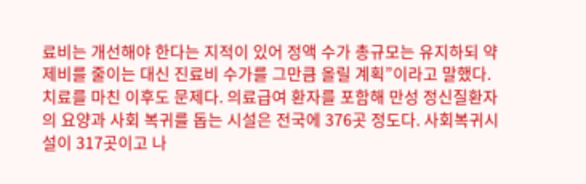료비는 개선해야 한다는 지적이 있어 정액 수가 총규모는 유지하되 약제비를 줄이는 대신 진료비 수가를 그만큼 올릴 계획”이라고 말했다. 치료를 마친 이후도 문제다. 의료급여 환자를 포함해 만성 정신질환자의 요양과 사회 복귀를 돕는 시설은 전국에 376곳 정도다. 사회복귀시설이 317곳이고 나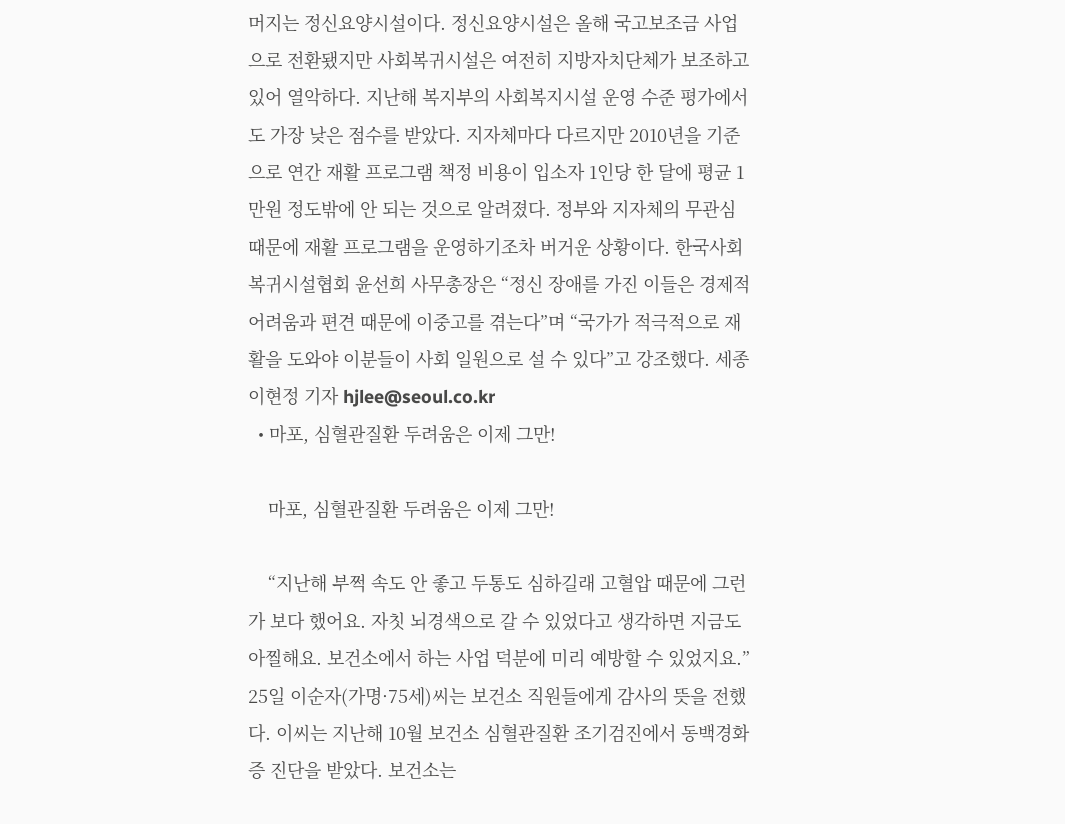머지는 정신요양시설이다. 정신요양시설은 올해 국고보조금 사업으로 전환됐지만 사회복귀시설은 여전히 지방자치단체가 보조하고 있어 열악하다. 지난해 복지부의 사회복지시설 운영 수준 평가에서도 가장 낮은 점수를 받았다. 지자체마다 다르지만 2010년을 기준으로 연간 재활 프로그램 책정 비용이 입소자 1인당 한 달에 평균 1만원 정도밖에 안 되는 것으로 알려졌다. 정부와 지자체의 무관심 때문에 재활 프로그램을 운영하기조차 버거운 상황이다. 한국사회복귀시설협회 윤선희 사무총장은 “정신 장애를 가진 이들은 경제적 어려움과 편견 때문에 이중고를 겪는다”며 “국가가 적극적으로 재활을 도와야 이분들이 사회 일원으로 설 수 있다”고 강조했다. 세종 이현정 기자 hjlee@seoul.co.kr
  • 마포, 심혈관질환 두려움은 이제 그만!

    마포, 심혈관질환 두려움은 이제 그만!

    “지난해 부쩍 속도 안 좋고 두통도 심하길래 고혈압 때문에 그런가 보다 했어요. 자칫 뇌경색으로 갈 수 있었다고 생각하면 지금도 아찔해요. 보건소에서 하는 사업 덕분에 미리 예방할 수 있었지요.” 25일 이순자(가명·75세)씨는 보건소 직원들에게 감사의 뜻을 전했다. 이씨는 지난해 10월 보건소 심혈관질환 조기검진에서 동백경화증 진단을 받았다. 보건소는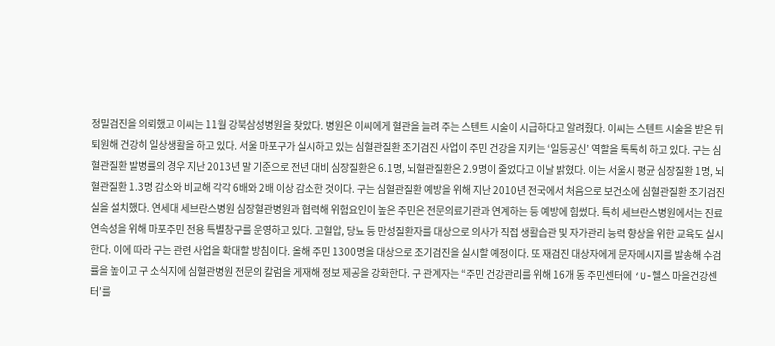정밀검진을 의뢰했고 이씨는 11월 강북삼성병원을 찾았다. 병원은 이씨에게 혈관을 늘려 주는 스텐트 시술이 시급하다고 알려줬다. 이씨는 스텐트 시술을 받은 뒤 퇴원해 건강히 일상생활을 하고 있다. 서울 마포구가 실시하고 있는 심혈관질환 조기검진 사업이 주민 건강을 지키는 ‘일등공신’ 역할을 톡톡히 하고 있다. 구는 심혈관질환 발병률의 경우 지난 2013년 말 기준으로 전년 대비 심장질환은 6.1명, 뇌혈관질환은 2.9명이 줄었다고 이날 밝혔다. 이는 서울시 평균 심장질환 1명, 뇌혈관질환 1.3명 감소와 비교해 각각 6배와 2배 이상 감소한 것이다. 구는 심혈관질환 예방을 위해 지난 2010년 전국에서 처음으로 보건소에 심혈관질환 조기검진실을 설치했다. 연세대 세브란스병원 심장혈관병원과 협력해 위험요인이 높은 주민은 전문의료기관과 연계하는 등 예방에 힘썼다. 특히 세브란스병원에서는 진료 연속성을 위해 마포주민 전용 특별창구를 운영하고 있다. 고혈압, 당뇨 등 만성질환자를 대상으로 의사가 직접 생활습관 및 자가관리 능력 향상을 위한 교육도 실시한다. 이에 따라 구는 관련 사업을 확대할 방침이다. 올해 주민 1300명을 대상으로 조기검진을 실시할 예정이다. 또 재검진 대상자에게 문자메시지를 발송해 수검률을 높이고 구 소식지에 심혈관병원 전문의 칼럼을 게재해 정보 제공을 강화한다. 구 관계자는 “주민 건강관리를 위해 16개 동 주민센터에 ‘U-헬스 마을건강센터’를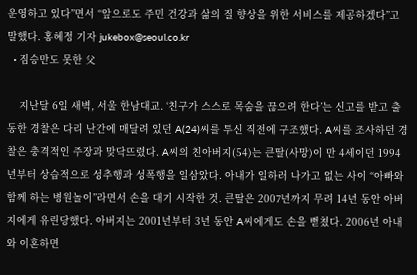운영하고 있다”면서 “앞으로도 주민 건강과 삶의 질 향상을 위한 서비스를 제공하겠다”고 말했다. 홍혜정 기자 jukebox@seoul.co.kr
  • 짐승만도 못한 父

    지난달 6일 새벽, 서울 한남대교. ‘친구가 스스로 목숨을 끊으려 한다’는 신고를 받고 출동한 경찰은 다리 난간에 매달려 있던 A(24)씨를 투신 직전에 구조했다. A씨를 조사하던 경찰은 충격적인 주장과 맞닥뜨렸다. A씨의 친아버지(54)는 큰딸(사망)이 만 4세이던 1994년부터 상습적으로 성추행과 성폭행을 일삼았다. 아내가 일하러 나가고 없는 사이 “아빠와 함께 하는 병원놀이”라면서 손을 대기 시작한 것. 큰딸은 2007년까지 무려 14년 동안 아버지에게 유린당했다. 아버지는 2001년부터 3년 동안 A씨에게도 손을 뻗쳤다. 2006년 아내와 이혼하면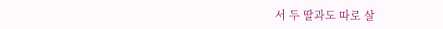서 두 딸과도 따로 살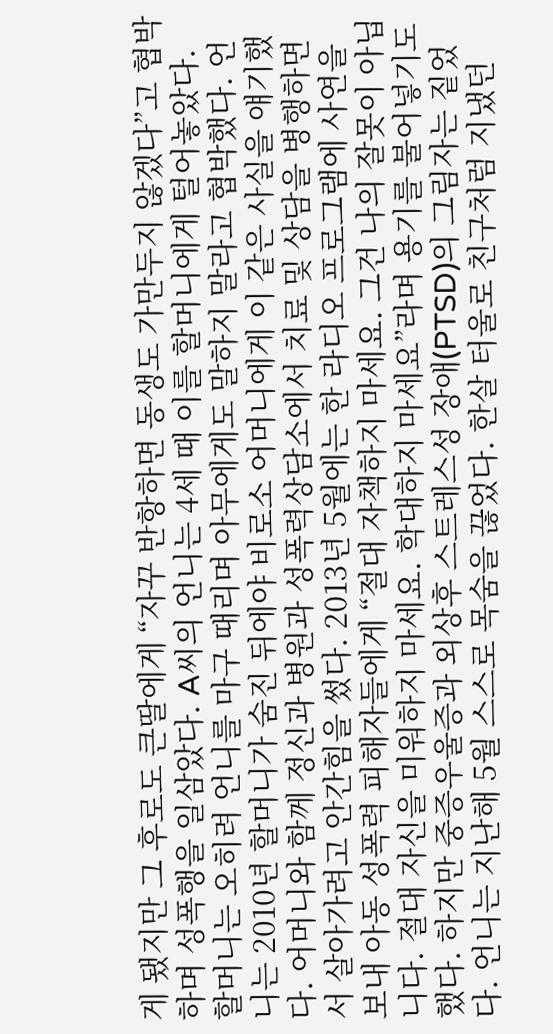게 됐지만 그 후로도 큰딸에게 “자꾸 반항하면 동생도 가만두지 않겠다”고 협박하며 성폭행을 일삼았다. A씨의 언니는 4세 때 이를 할머니에게 털어놓았다. 할머니는 오히려 언니를 마구 때리며 아무에게도 말하지 말라고 협박했다. 언니는 2010년 할머니가 숨진 뒤에야 비로소 어머니에게 이 같은 사실을 얘기했다. 어머니와 함께 정신과 병원과 성폭력상담소에서 치료 및 상담을 병행하면서 살아가려고 안간힘을 썼다. 2013년 5월에는 한 라디오 프로그램에 사연을 보내 아동 성폭력 피해자들에게 “절대 자책하지 마세요. 그건 나의 잘못이 아닙니다. 절대 자신을 미워하지 마세요. 학대하지 마세요”라며 용기를 불어넣기도 했다. 하지만 중증우울증과 외상후 스트레스성 장애(PTSD)의 그림자는 짙었다. 언니는 지난해 5월 스스로 목숨을 끊었다. 한살 터울로 친구처럼 지냈던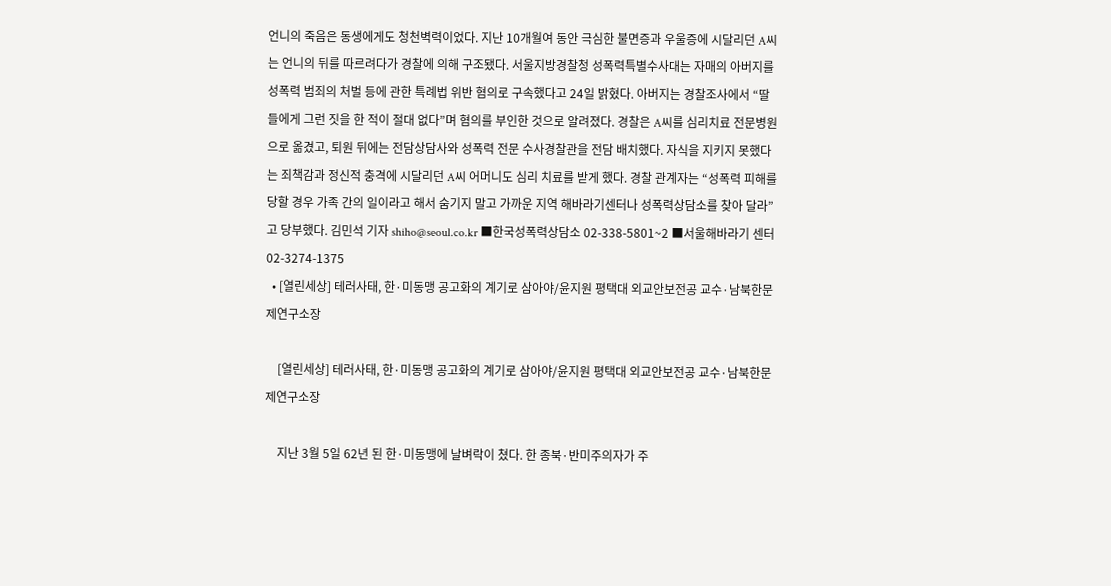언니의 죽음은 동생에게도 청천벽력이었다. 지난 10개월여 동안 극심한 불면증과 우울증에 시달리던 A씨는 언니의 뒤를 따르려다가 경찰에 의해 구조됐다. 서울지방경찰청 성폭력특별수사대는 자매의 아버지를 성폭력 범죄의 처벌 등에 관한 특례법 위반 혐의로 구속했다고 24일 밝혔다. 아버지는 경찰조사에서 “딸들에게 그런 짓을 한 적이 절대 없다”며 혐의를 부인한 것으로 알려졌다. 경찰은 A씨를 심리치료 전문병원으로 옮겼고, 퇴원 뒤에는 전담상담사와 성폭력 전문 수사경찰관을 전담 배치했다. 자식을 지키지 못했다는 죄책감과 정신적 충격에 시달리던 A씨 어머니도 심리 치료를 받게 했다. 경찰 관계자는 “성폭력 피해를 당할 경우 가족 간의 일이라고 해서 숨기지 말고 가까운 지역 해바라기센터나 성폭력상담소를 찾아 달라”고 당부했다. 김민석 기자 shiho@seoul.co.kr ■한국성폭력상담소 02-338-5801~2 ■서울해바라기 센터 02-3274-1375
  • [열린세상] 테러사태, 한·미동맹 공고화의 계기로 삼아야/윤지원 평택대 외교안보전공 교수·남북한문제연구소장

    [열린세상] 테러사태, 한·미동맹 공고화의 계기로 삼아야/윤지원 평택대 외교안보전공 교수·남북한문제연구소장

    지난 3월 5일 62년 된 한·미동맹에 날벼락이 쳤다. 한 종북·반미주의자가 주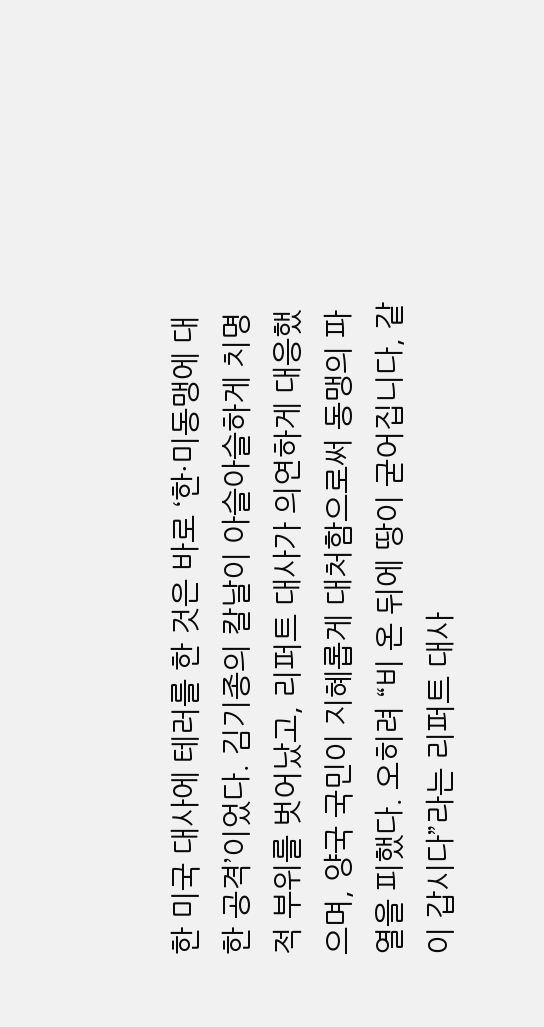한 미국 대사에 테러를 한 것은 바로 ‘한·미동맹에 대한 공격’이었다. 김기종의 칼날이 아슬아슬하게 치명적 부위를 벗어났고, 리퍼트 대사가 의연하게 대응했으며, 양국 국민이 지혜롭게 대처함으로써 동맹의 파열을 피했다. 오히려 “비 온 뒤에 땅이 굳어집니다, 같이 갑시다”라는 리퍼트 대사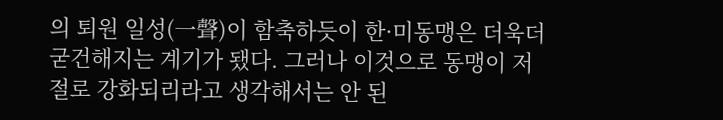의 퇴원 일성(一聲)이 함축하듯이 한·미동맹은 더욱더 굳건해지는 계기가 됐다. 그러나 이것으로 동맹이 저절로 강화되리라고 생각해서는 안 된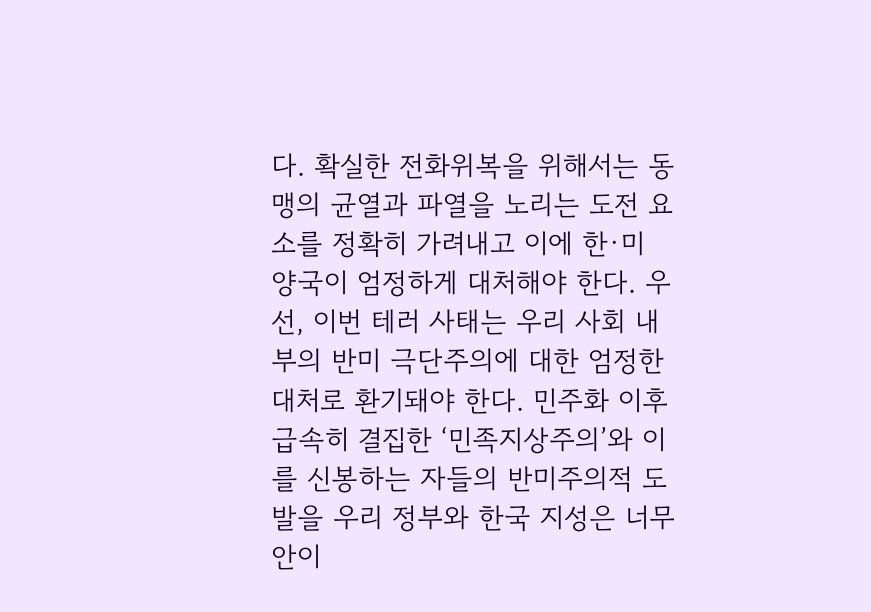다. 확실한 전화위복을 위해서는 동맹의 균열과 파열을 노리는 도전 요소를 정확히 가려내고 이에 한·미 양국이 엄정하게 대처해야 한다. 우선, 이번 테러 사태는 우리 사회 내부의 반미 극단주의에 대한 엄정한 대처로 환기돼야 한다. 민주화 이후 급속히 결집한 ‘민족지상주의’와 이를 신봉하는 자들의 반미주의적 도발을 우리 정부와 한국 지성은 너무 안이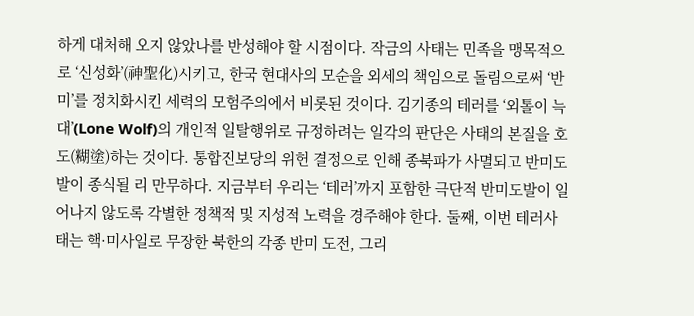하게 대처해 오지 않았나를 반성해야 할 시점이다. 작금의 사태는 민족을 맹목적으로 ‘신성화’(神聖化)시키고, 한국 현대사의 모순을 외세의 책임으로 돌림으로써 ‘반미’를 정치화시킨 세력의 모험주의에서 비롯된 것이다. 김기종의 테러를 ‘외톨이 늑대’(Lone Wolf)의 개인적 일탈행위로 규정하려는 일각의 판단은 사태의 본질을 호도(糊塗)하는 것이다. 통합진보당의 위헌 결정으로 인해 종북파가 사멸되고 반미도발이 종식될 리 만무하다. 지금부터 우리는 ‘테러’까지 포함한 극단적 반미도발이 일어나지 않도록 각별한 정책적 및 지성적 노력을 경주해야 한다. 둘째, 이번 테러사태는 핵·미사일로 무장한 북한의 각종 반미 도전, 그리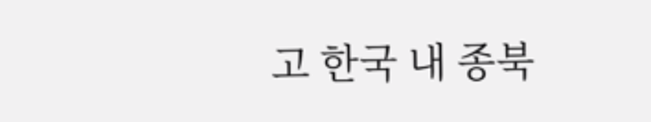고 한국 내 종북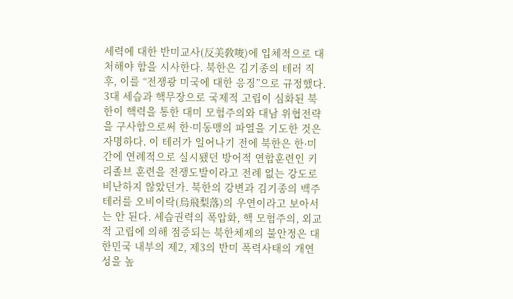세력에 대한 반미교사(反美敎唆)에 입체적으로 대처해야 함을 시사한다. 북한은 김기종의 테러 직후, 이를 “전쟁광 미국에 대한 응징”으로 규정했다. 3대 세습과 핵무장으로 국제적 고립이 심화된 북한이 핵력을 통한 대미 모험주의와 대남 위협전략을 구사함으로써 한·미동맹의 파열을 기도한 것은 자명하다. 이 테러가 일어나기 전에 북한은 한·미 간에 연례적으로 실시됐던 방어적 연합훈련인 키리졸브 훈련을 전쟁도발이라고 전례 없는 강도로 비난하지 않았던가. 북한의 강변과 김기종의 백주 테러를 오비이락(烏飛梨落)의 우연이라고 보아서는 안 된다. 세습권력의 폭압화, 핵 모험주의, 외교적 고립에 의해 점증되는 북한체제의 불안정은 대한민국 내부의 제2, 제3의 반미 폭력사태의 개연성을 높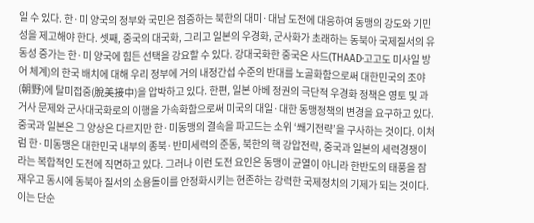일 수 있다. 한·미 양국의 정부와 국민은 점증하는 북한의 대미·대남 도전에 대응하여 동맹의 강도와 기민성을 제고해야 한다. 셋째, 중국의 대국화, 그리고 일본의 우경화, 군사화가 초래하는 동북아 국제질서의 유동성 증가는 한·미 양국에 힘든 선택을 강요할 수 있다. 강대국화한 중국은 사드(THAAD·고고도 미사일 방어 체계)의 한국 배치에 대해 우리 정부에 거의 내정간섭 수준의 반대를 노골화함으로써 대한민국의 조야(朝野)에 탈미접중(脫美接中)을 압박하고 있다. 한편, 일본 아베 정권의 극단적 우경화 정책은 영토 및 과거사 문제와 군사대국화로의 이행을 가속화함으로써 미국의 대일·대한 동맹정책의 변경을 요구하고 있다. 중국과 일본은 그 양상은 다르지만 한·미동맹의 결속을 파고드는 소위 ‘쐐기전략’을 구사하는 것이다. 이처럼 한·미동맹은 대한민국 내부의 종북·반미세력의 준동, 북한의 핵 강압전략, 중국과 일본의 세력경쟁이라는 복합적인 도전에 직면하고 있다. 그러나 이런 도전 요인은 동맹이 균열이 아니라 한반도의 태풍을 잠재우고 동시에 동북아 질서의 소용돌이를 안정화시키는 현존하는 강력한 국제정치의 기제가 되는 것이다. 이는 단순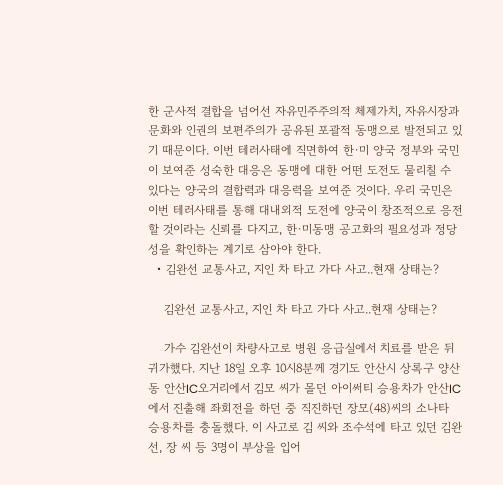한 군사적 결합을 넘어선 자유민주주의적 체제가치, 자유시장과 문화와 인권의 보편주의가 공유된 포괄적 동맹으로 발전되고 있기 때문이다. 이번 테러사태에 직면하여 한·미 양국 정부와 국민이 보여준 성숙한 대응은 동맹에 대한 어떤 도전도 물리칠 수 있다는 양국의 결합력과 대응력을 보여준 것이다. 우리 국민은 이번 테러사태를 통해 대내외적 도전에 양국이 창조적으로 응전할 것이라는 신뢰를 다지고, 한·미동맹 공고화의 필요성과 정당성을 확인하는 계기로 삼아야 한다.
  • 김완선 교통사고, 지인 차 타고 가다 사고..현재 상태는?

    김완선 교통사고, 지인 차 타고 가다 사고..현재 상태는?

    가수 김완선이 차량사고로 병원 응급실에서 치료를 받은 뒤 귀가했다. 지난 18일 오후 10시8분께 경기도 안산시 상록구 양산동 안산IC오거리에서 김모 씨가 몰던 아이써티 승용차가 안산IC에서 진출해 좌회전을 하던 중 직진하던 장모(48)씨의 소나타 승용차를 충돌했다. 이 사고로 김 씨와 조수석에 타고 있던 김완선, 장 씨 등 3명이 부상을 입어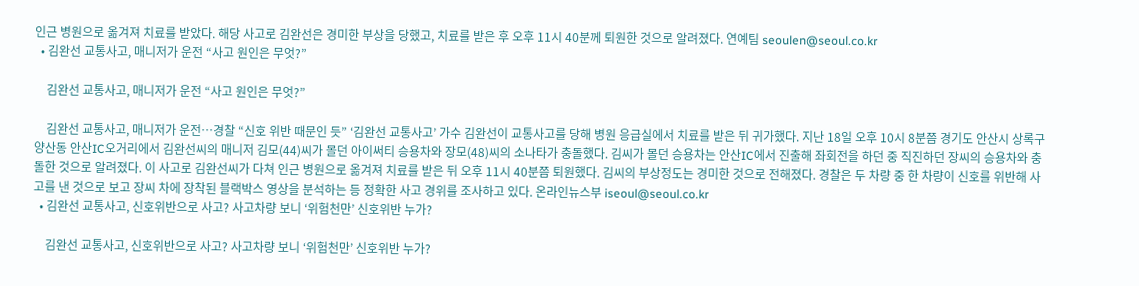인근 병원으로 옮겨져 치료를 받았다. 해당 사고로 김완선은 경미한 부상을 당했고, 치료를 받은 후 오후 11시 40분께 퇴원한 것으로 알려졌다. 연예팀 seoulen@seoul.co.kr
  • 김완선 교통사고, 매니저가 운전 “사고 원인은 무엇?”

    김완선 교통사고, 매니저가 운전 “사고 원인은 무엇?”

    김완선 교통사고, 매니저가 운전…경찰 “신호 위반 때문인 듯” ‘김완선 교통사고’ 가수 김완선이 교통사고를 당해 병원 응급실에서 치료를 받은 뒤 귀가했다. 지난 18일 오후 10시 8분쯤 경기도 안산시 상록구 양산동 안산IC오거리에서 김완선씨의 매니저 김모(44)씨가 몰던 아이써티 승용차와 장모(48)씨의 소나타가 충돌했다. 김씨가 몰던 승용차는 안산IC에서 진출해 좌회전을 하던 중 직진하던 장씨의 승용차와 충돌한 것으로 알려졌다. 이 사고로 김완선씨가 다쳐 인근 병원으로 옮겨져 치료를 받은 뒤 오후 11시 40분쯤 퇴원했다. 김씨의 부상정도는 경미한 것으로 전해졌다. 경찰은 두 차량 중 한 차량이 신호를 위반해 사고를 낸 것으로 보고 장씨 차에 장착된 블랙박스 영상을 분석하는 등 정확한 사고 경위를 조사하고 있다. 온라인뉴스부 iseoul@seoul.co.kr
  • 김완선 교통사고, 신호위반으로 사고? 사고차량 보니 ‘위험천만’ 신호위반 누가?

    김완선 교통사고, 신호위반으로 사고? 사고차량 보니 ‘위험천만’ 신호위반 누가?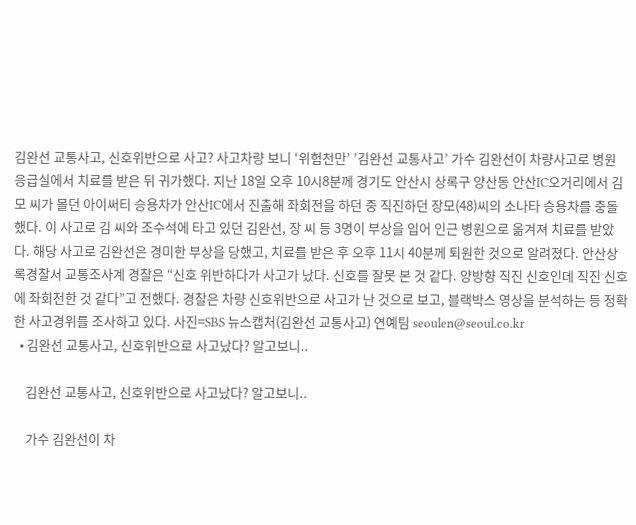김완선 교통사고, 신호위반으로 사고? 사고차량 보니 ‘위험천만’ ’김완선 교통사고’ 가수 김완선이 차량사고로 병원 응급실에서 치료를 받은 뒤 귀가했다. 지난 18일 오후 10시8분께 경기도 안산시 상록구 양산동 안산IC오거리에서 김모 씨가 몰던 아이써티 승용차가 안산IC에서 진출해 좌회전을 하던 중 직진하던 장모(48)씨의 소나타 승용차를 충돌했다. 이 사고로 김 씨와 조수석에 타고 있던 김완선, 장 씨 등 3명이 부상을 입어 인근 병원으로 옮겨져 치료를 받았다. 해당 사고로 김완선은 경미한 부상을 당했고, 치료를 받은 후 오후 11시 40분께 퇴원한 것으로 알려졌다. 안산상록경찰서 교통조사계 경찰은 “신호 위반하다가 사고가 났다. 신호를 잘못 본 것 같다. 양방향 직진 신호인데 직진 신호에 좌회전한 것 같다”고 전했다. 경찰은 차량 신호위반으로 사고가 난 것으로 보고, 블랙박스 영상을 분석하는 등 정확한 사고경위를 조사하고 있다. 사진=SBS 뉴스캡처(김완선 교통사고) 연예팀 seoulen@seoul.co.kr
  • 김완선 교통사고, 신호위반으로 사고났다? 알고보니..

    김완선 교통사고, 신호위반으로 사고났다? 알고보니..

    가수 김완선이 차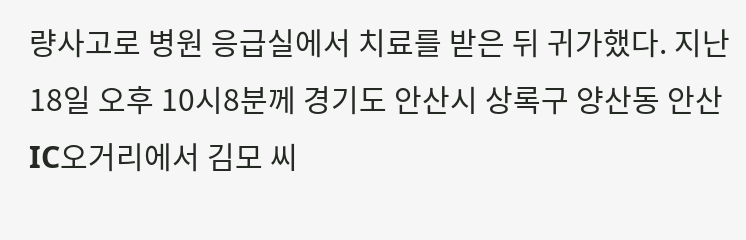량사고로 병원 응급실에서 치료를 받은 뒤 귀가했다. 지난 18일 오후 10시8분께 경기도 안산시 상록구 양산동 안산IC오거리에서 김모 씨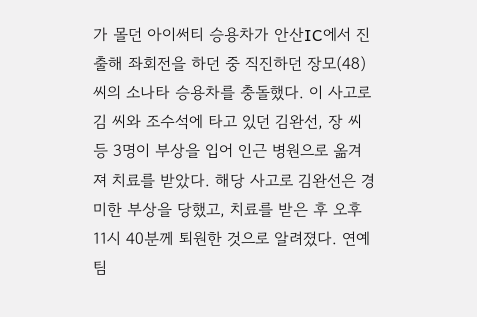가 몰던 아이써티 승용차가 안산IC에서 진출해 좌회전을 하던 중 직진하던 장모(48)씨의 소나타 승용차를 충돌했다. 이 사고로 김 씨와 조수석에 타고 있던 김완선, 장 씨 등 3명이 부상을 입어 인근 병원으로 옮겨져 치료를 받았다. 해당 사고로 김완선은 경미한 부상을 당했고, 치료를 받은 후 오후 11시 40분께 퇴원한 것으로 알려졌다. 연예팀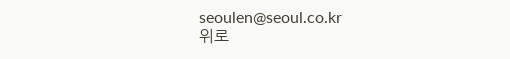seoulen@seoul.co.kr
위로